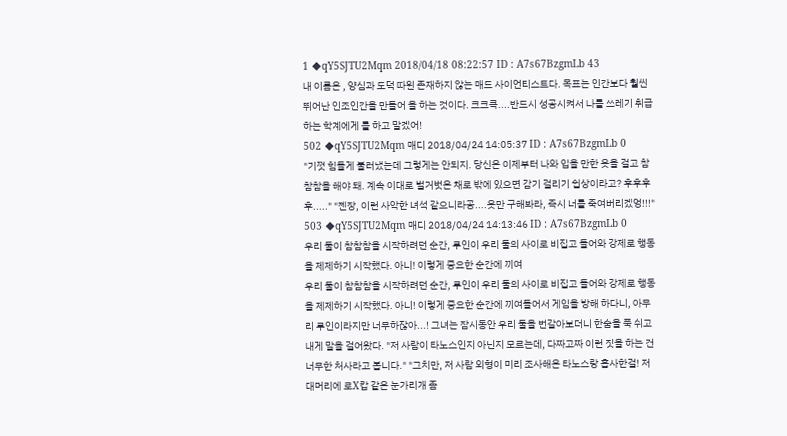1 ◆qY5SJTU2Mqm 2018/04/18 08:22:57 ID : A7s67BzgmLb 43
내 이름은 , 양심과 도덕 따윈 존재하지 않는 매드 사이언티스트다. 목표는 인간보다 훨씬 뛰어난 인조인간을 만들어 을 하는 것이다. 크크큭....반드시 성공시켜서 나를 쓰레기 취급하는 학계에게 를 하고 말겠어!
502 ◆qY5SJTU2Mqm 매디 2018/04/24 14:05:37 ID : A7s67BzgmLb 0
"기껏 힘들게 불러냈는데 그렇게는 안되지. 당신은 이제부터 나와 입을 만한 옷을 걸고 참참참을 해야 돼. 계속 이대로 벌거벗은 채로 밖에 있으면 감기 걸리기 쉽상이라고? 후후후후....." "젠장, 이런 사악한 녀석 같으니라공....옷만 구해봐라, 즉시 너를 죽여버리겠엉!!!"
503 ◆qY5SJTU2Mqm 매디 2018/04/24 14:13:46 ID : A7s67BzgmLb 0
우리 둘이 참참참을 시작하려던 순간, 루인이 우리 둘의 사이로 비집고 들어와 강제로 행동을 제제하기 시작했다. 아니! 이렇게 중요한 순간에 끼여
우리 둘이 참참참을 시작하려던 순간, 루인이 우리 둘의 사이로 비집고 들어와 강제로 행동을 제제하기 시작했다. 아니! 이렇게 중요한 순간에 끼여들어서 게임을 방해 하다니, 아무리 루인이라지만 너무하잖아...! 그녀는 잠시동안 우리 둘을 번갈아보더니 한숨을 푹 쉬고 내게 말을 걸어왔다. "저 사람이 타노스인지 아닌지 모르는데, 다짜고짜 이런 짓을 하는 건 너무한 처사라고 봅니다." "그치만, 저 사람 외형이 미리 조사해온 타노스랑 흡사한걸! 저 대머리에 로X캅 같은 눈가리개 좀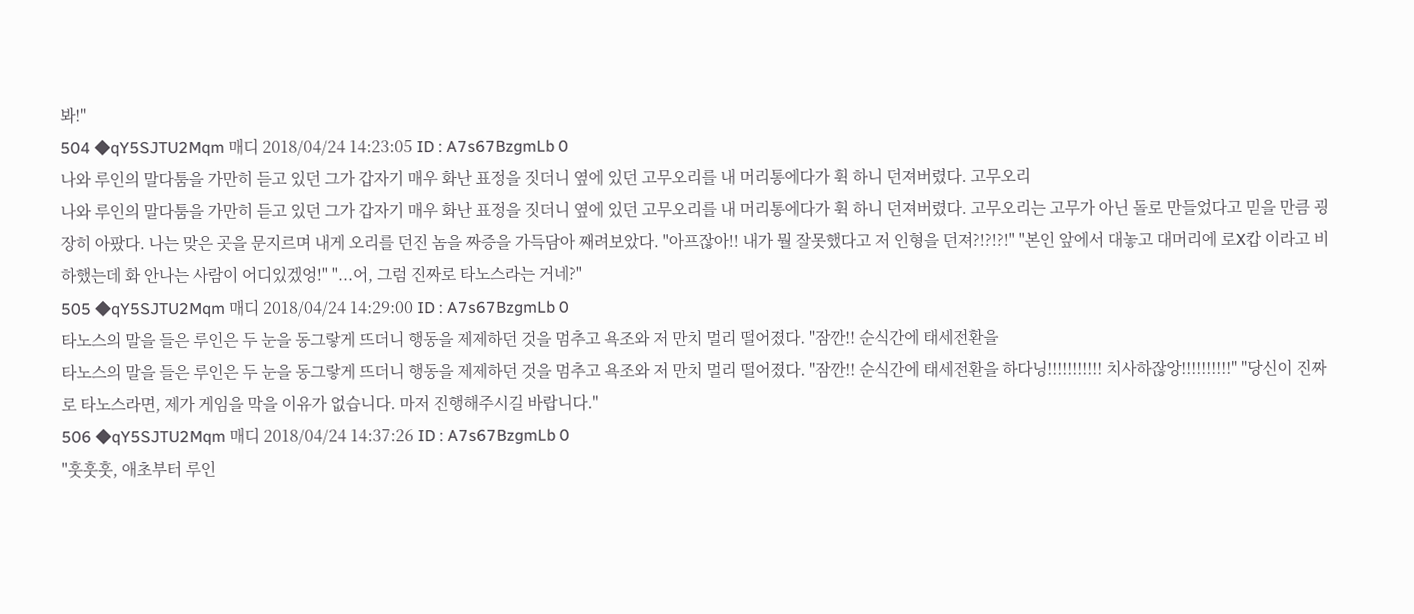봐!"
504 ◆qY5SJTU2Mqm 매디 2018/04/24 14:23:05 ID : A7s67BzgmLb 0
나와 루인의 말다툼을 가만히 듣고 있던 그가 갑자기 매우 화난 표정을 짓더니 옆에 있던 고무오리를 내 머리통에다가 휙 하니 던져버렸다. 고무오리
나와 루인의 말다툼을 가만히 듣고 있던 그가 갑자기 매우 화난 표정을 짓더니 옆에 있던 고무오리를 내 머리통에다가 휙 하니 던져버렸다. 고무오리는 고무가 아닌 돌로 만들었다고 믿을 만큼 굉장히 아팠다. 나는 맞은 곳을 문지르며 내게 오리를 던진 놈을 짜증을 가득담아 째려보았다. "아프잖아!! 내가 뭘 잘못했다고 저 인형을 던져?!?!?!" "본인 앞에서 대놓고 대머리에 로X캅 이라고 비하했는데 화 안나는 사람이 어디있겠엉!" "...어, 그럼 진짜로 타노스라는 거네?"
505 ◆qY5SJTU2Mqm 매디 2018/04/24 14:29:00 ID : A7s67BzgmLb 0
타노스의 말을 들은 루인은 두 눈을 동그랗게 뜨더니 행동을 제제하던 것을 멈추고 욕조와 저 만치 멀리 떨어졌다. "잠깐!! 순식간에 태세전환을
타노스의 말을 들은 루인은 두 눈을 동그랗게 뜨더니 행동을 제제하던 것을 멈추고 욕조와 저 만치 멀리 떨어졌다. "잠깐!! 순식간에 태세전환을 하다닝!!!!!!!!!!! 치사하잖앙!!!!!!!!!!" "당신이 진짜로 타노스라면, 제가 게임을 막을 이유가 없습니다. 마저 진행해주시길 바랍니다."
506 ◆qY5SJTU2Mqm 매디 2018/04/24 14:37:26 ID : A7s67BzgmLb 0
"훗훗훗, 애초부터 루인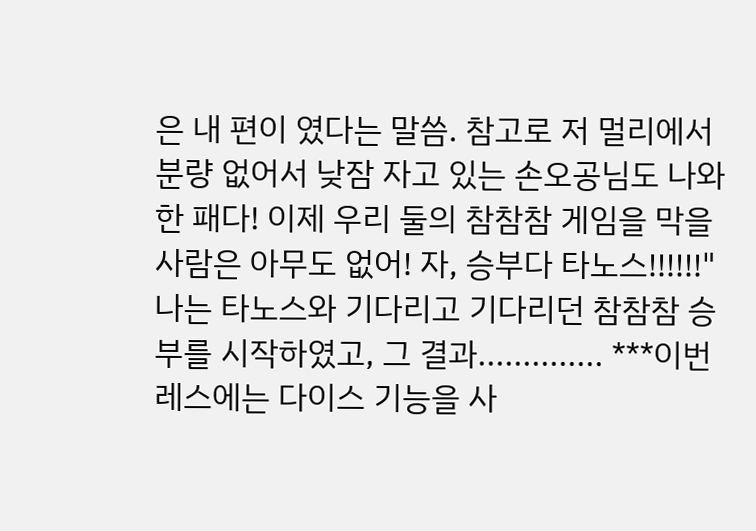은 내 편이 였다는 말씀. 참고로 저 멀리에서 분량 없어서 낮잠 자고 있는 손오공님도 나와 한 패다! 이제 우리 둘의 참참참 게임을 막을 사람은 아무도 없어! 자, 승부다 타노스!!!!!!" 나는 타노스와 기다리고 기다리던 참참참 승부를 시작하였고, 그 결과.............. ***이번 레스에는 다이스 기능을 사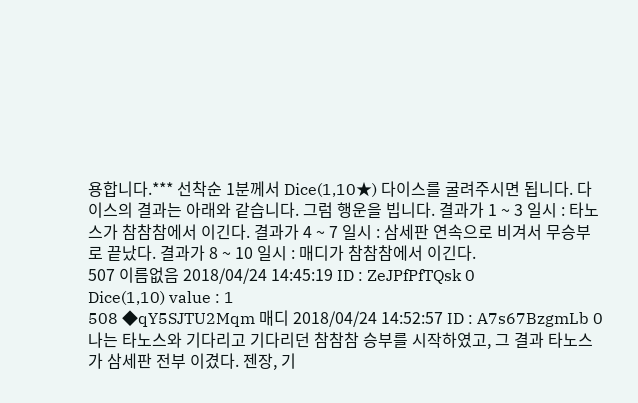용합니다.*** 선착순 1분께서 Dice(1,10★) 다이스를 굴려주시면 됩니다. 다이스의 결과는 아래와 같습니다. 그럼 행운을 빕니다. 결과가 1 ~ 3 일시 : 타노스가 참참참에서 이긴다. 결과가 4 ~ 7 일시 : 삼세판 연속으로 비겨서 무승부로 끝났다. 결과가 8 ~ 10 일시 : 매디가 참참참에서 이긴다.
507 이름없음 2018/04/24 14:45:19 ID : ZeJPfPfTQsk 0
Dice(1,10) value : 1
508 ◆qY5SJTU2Mqm 매디 2018/04/24 14:52:57 ID : A7s67BzgmLb 0
나는 타노스와 기다리고 기다리던 참참참 승부를 시작하였고, 그 결과 타노스가 삼세판 전부 이겼다. 젠장, 기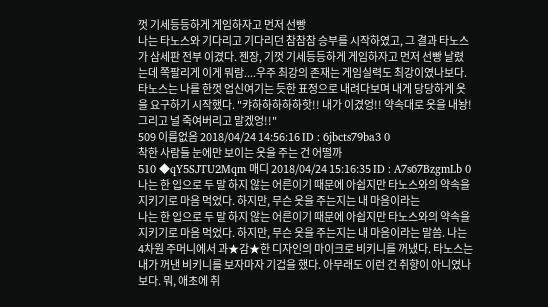껏 기세등등하게 게임하자고 먼저 선빵
나는 타노스와 기다리고 기다리던 참참참 승부를 시작하였고, 그 결과 타노스가 삼세판 전부 이겼다. 젠장, 기껏 기세등등하게 게임하자고 먼저 선빵 날렸는데 쪽팔리게 이게 뭐람....우주 최강의 존재는 게임실력도 최강이였나보다. 타노스는 나를 한껏 업신여기는 듯한 표정으로 내려다보며 내게 당당하게 옷을 요구하기 시작했다. "캬하하하하하핫!! 내가 이겼엉!! 약속대로 옷을 내놩! 그리고 널 죽여버리고 말겠엉!!"
509 이름없음 2018/04/24 14:56:16 ID : 6jbcts79ba3 0
착한 사람들 눈에만 보이는 옷을 주는 건 어떨까
510 ◆qY5SJTU2Mqm 매디 2018/04/24 15:16:35 ID : A7s67BzgmLb 0
나는 한 입으로 두 말 하지 않는 어른이기 때문에 아쉽지만 타노스와의 약속을 지키기로 마음 먹었다. 하지만, 무슨 옷을 주는지는 내 마음이라는
나는 한 입으로 두 말 하지 않는 어른이기 때문에 아쉽지만 타노스와의 약속을 지키기로 마음 먹었다. 하지만, 무슨 옷을 주는지는 내 마음이라는 말씀. 나는 4차원 주머니에서 과★감★한 디자인의 마이크로 비키니를 꺼냈다. 타노스는 내가 꺼낸 비키니를 보자마자 기겁을 했다. 아무래도 이런 건 취향이 아니였나보다. 뭐, 애초에 취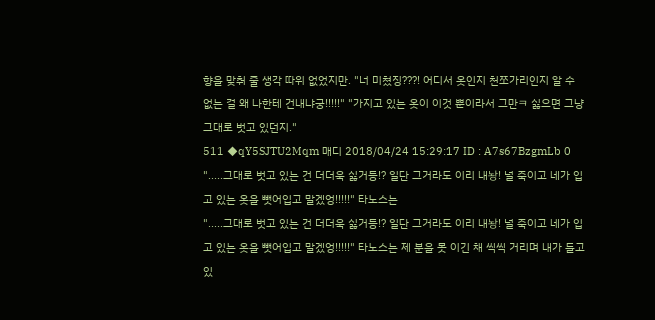향을 맞춰 줄 생각 따위 없었지만. "너 미쳤징???! 어디서 옷인지 천쪼가리인지 알 수 없는 걸 왜 나한테 건내냐궁!!!!!" "가지고 있는 옷이 이것 뿐이라서 그만ㅋ 싫으면 그냥 그대로 벗고 있던지."
511 ◆qY5SJTU2Mqm 매디 2018/04/24 15:29:17 ID : A7s67BzgmLb 0
".....그대로 벗고 있는 건 더더욱 싫거등!? 일단 그거라도 이리 내놩! 널 죽이고 네가 입고 있는 옷을 뺏어입고 말겠엉!!!!!" 타노스는
".....그대로 벗고 있는 건 더더욱 싫거등!? 일단 그거라도 이리 내놩! 널 죽이고 네가 입고 있는 옷을 뺏어입고 말겠엉!!!!!" 타노스는 제 분을 못 이긴 채 씩씩 거리며 내가 들고 있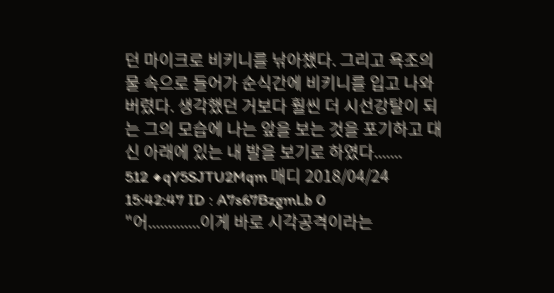던 마이크로 비키니를 낚아챘다. 그리고 욕조의 물 속으로 들어가 순식간에 비키니를 입고 나와버렸다. 생각했던 거보다 훨씬 더 시선강탈이 되는 그의 모습에 나는 앞을 보는 것을 포기하고 대신 아래에 있는 내 발을 보기로 하였다.......
512 ◆qY5SJTU2Mqm 매디 2018/04/24 15:42:47 ID : A7s67BzgmLb 0
"어.............이게 바로 시각공격이라는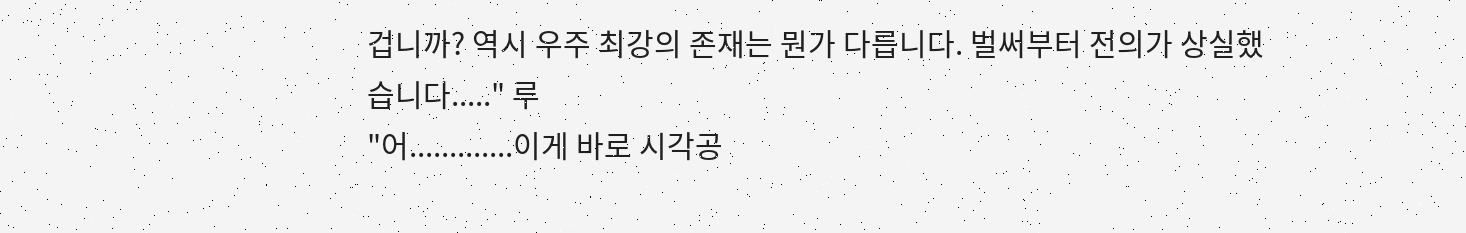겁니까? 역시 우주 최강의 존재는 뭔가 다릅니다. 벌써부터 전의가 상실했습니다....." 루
"어.............이게 바로 시각공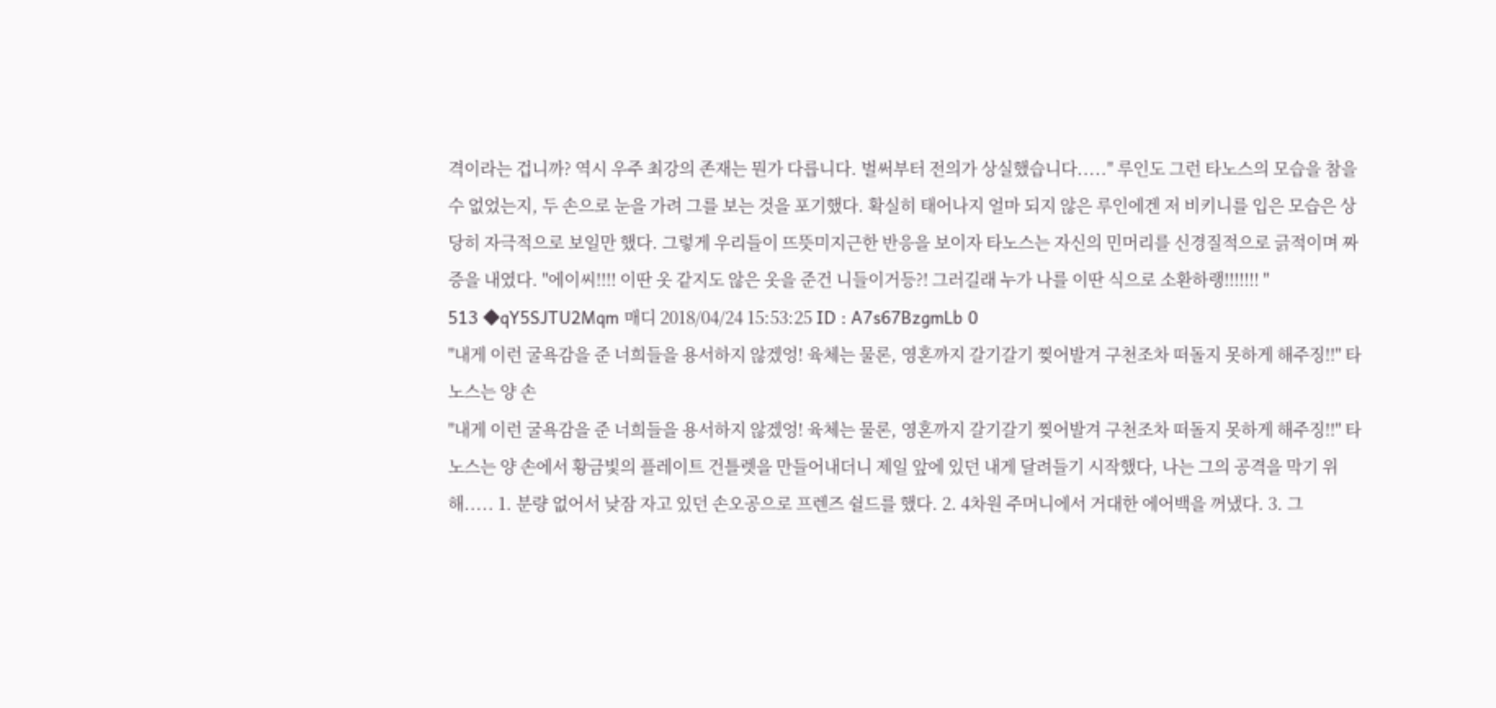격이라는 겁니까? 역시 우주 최강의 존재는 뭔가 다릅니다. 벌써부터 전의가 상실했습니다....." 루인도 그런 타노스의 모습을 참을 수 없었는지, 두 손으로 눈을 가려 그를 보는 것을 포기했다. 확실히 태어나지 얼마 되지 않은 루인에겐 저 비키니를 입은 모습은 상당히 자극적으로 보일만 했다. 그렇게 우리들이 뜨뜻미지근한 반응을 보이자 타노스는 자신의 민머리를 신경질적으로 긁적이며 짜증을 내였다. "에이씨!!!! 이딴 옷 같지도 않은 옷을 준건 니들이거등?! 그러길래 누가 나를 이딴 식으로 소환하랭!!!!!!! "
513 ◆qY5SJTU2Mqm 매디 2018/04/24 15:53:25 ID : A7s67BzgmLb 0
"내게 이런 굴욕감을 준 너희들을 용서하지 않겠엉! 육체는 물론, 영혼까지 갈기갈기 찢어발겨 구천조차 떠돌지 못하게 해주징!!" 타노스는 양 손
"내게 이런 굴욕감을 준 너희들을 용서하지 않겠엉! 육체는 물론, 영혼까지 갈기갈기 찢어발겨 구천조차 떠돌지 못하게 해주징!!" 타노스는 양 손에서 황금빛의 플레이트 건틀렛을 만들어내더니 제일 앞에 있던 내게 달려들기 시작했다, 나는 그의 공격을 막기 위해..... 1. 분량 없어서 낮잠 자고 있던 손오공으로 프렌즈 쉴드를 했다. 2. 4차원 주머니에서 거대한 에어백을 꺼냈다. 3. 그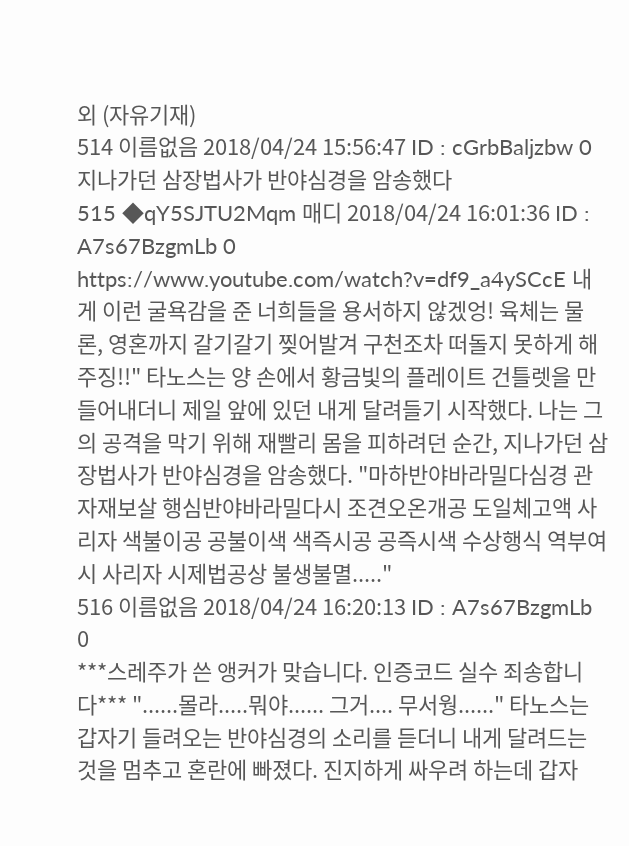외 (자유기재)
514 이름없음 2018/04/24 15:56:47 ID : cGrbBaljzbw 0
지나가던 삼장법사가 반야심경을 암송했다
515 ◆qY5SJTU2Mqm 매디 2018/04/24 16:01:36 ID : A7s67BzgmLb 0
https://www.youtube.com/watch?v=df9_a4ySCcE 내게 이런 굴욕감을 준 너희들을 용서하지 않겠엉! 육체는 물론, 영혼까지 갈기갈기 찢어발겨 구천조차 떠돌지 못하게 해주징!!" 타노스는 양 손에서 황금빛의 플레이트 건틀렛을 만들어내더니 제일 앞에 있던 내게 달려들기 시작했다. 나는 그의 공격을 막기 위해 재빨리 몸을 피하려던 순간, 지나가던 삼장법사가 반야심경을 암송했다. "마하반야바라밀다심경 관자재보살 행심반야바라밀다시 조견오온개공 도일체고액 사리자 색불이공 공불이색 색즉시공 공즉시색 수상행식 역부여시 사리자 시제법공상 불생불멸....."
516 이름없음 2018/04/24 16:20:13 ID : A7s67BzgmLb 0
***스레주가 쓴 앵커가 맞습니다. 인증코드 실수 죄송합니다*** "......몰라.....뭐야...... 그거.... 무서웡......" 타노스는 갑자기 들려오는 반야심경의 소리를 듣더니 내게 달려드는 것을 멈추고 혼란에 빠졌다. 진지하게 싸우려 하는데 갑자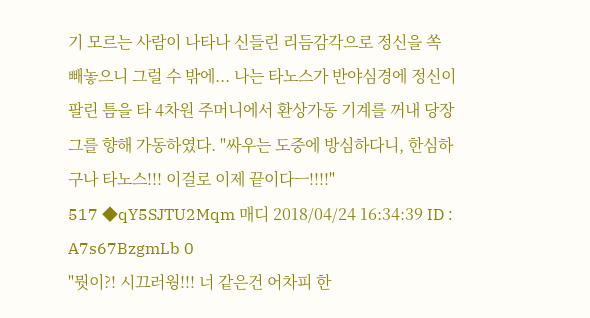기 모르는 사람이 나타나 신들린 리듬감각으로 정신을 쏙 빼놓으니 그럴 수 밖에... 나는 타노스가 반야심경에 정신이 팔린 틈을 타 4차원 주머니에서 환상가동 기계를 꺼내 당장 그를 향해 가동하였다. "싸우는 도중에 방심하다니, 한심하구나 타노스!!! 이걸로 이제 끝이다ㅡ!!!!"
517 ◆qY5SJTU2Mqm 매디 2018/04/24 16:34:39 ID : A7s67BzgmLb 0
"뭣이?! 시끄러웡!!! 너 같은건 어차피 한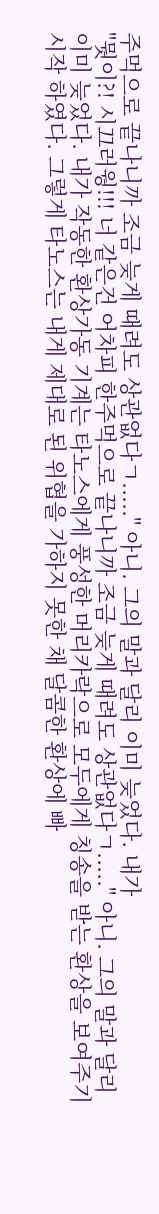주먹으로 끝나니까 조금 늦게 때려도 상관없다ㄱ....." 아니. 그의 말과 달리 이미 늦었다. 내가
"뭣이?! 시끄러웡!!! 너 같은건 어차피 한주먹으로 끝나니까 조금 늦게 때려도 상관없다ㄱ....." 아니. 그의 말과 달리 이미 늦었다. 내가 작동한 환상가동 기계는 타노스에게 풍성한 머리카락으로 모두에게 칭송을 받는 환상을 보여주기 시작 하였다. 그렇게 타노스는 내게 제대로 된 위협을 가하지 못한 채 달콤한 환상에 빠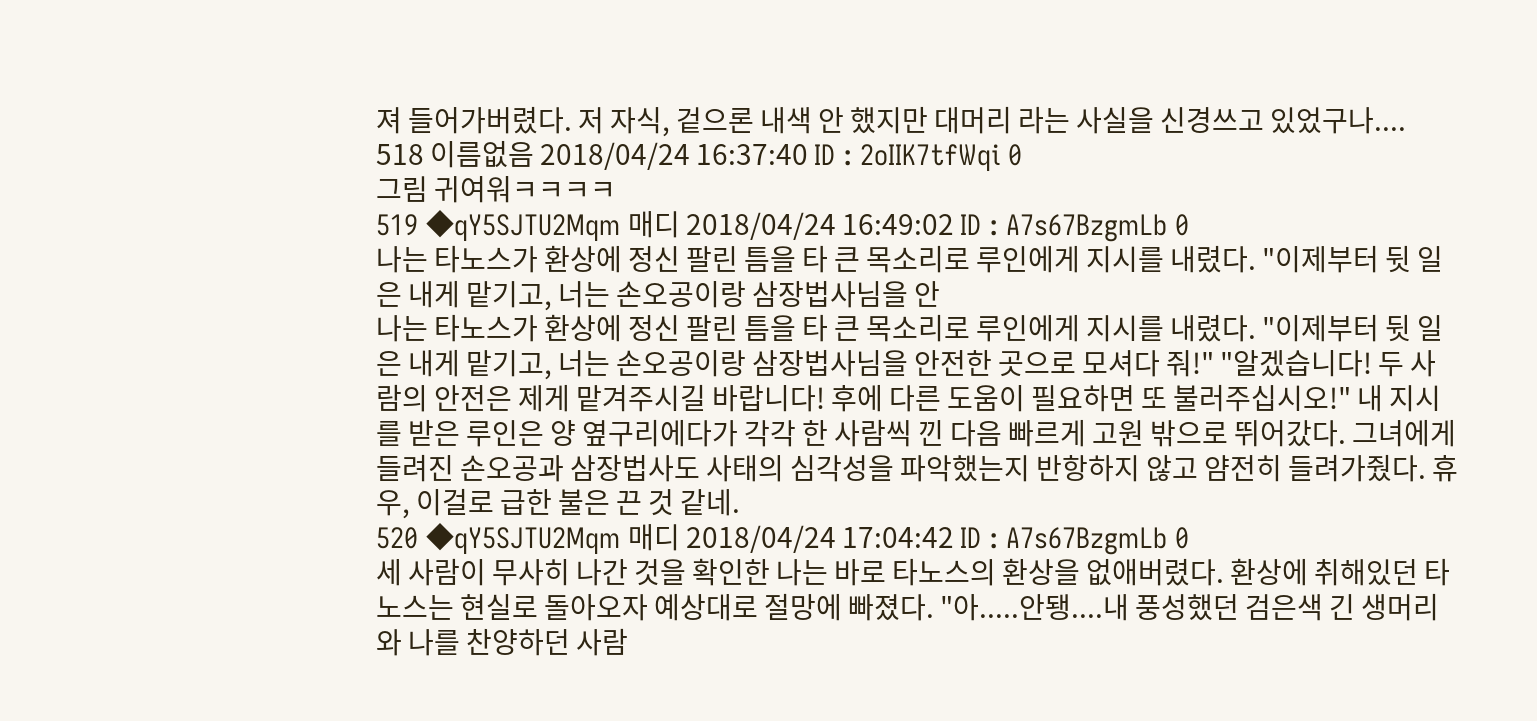져 들어가버렸다. 저 자식, 겉으론 내색 안 했지만 대머리 라는 사실을 신경쓰고 있었구나....
518 이름없음 2018/04/24 16:37:40 ID : 2oIIK7tfWqi 0
그림 귀여워ㅋㅋㅋㅋ
519 ◆qY5SJTU2Mqm 매디 2018/04/24 16:49:02 ID : A7s67BzgmLb 0
나는 타노스가 환상에 정신 팔린 틈을 타 큰 목소리로 루인에게 지시를 내렸다. "이제부터 뒷 일은 내게 맡기고, 너는 손오공이랑 삼장법사님을 안
나는 타노스가 환상에 정신 팔린 틈을 타 큰 목소리로 루인에게 지시를 내렸다. "이제부터 뒷 일은 내게 맡기고, 너는 손오공이랑 삼장법사님을 안전한 곳으로 모셔다 줘!" "알겠습니다! 두 사람의 안전은 제게 맡겨주시길 바랍니다! 후에 다른 도움이 필요하면 또 불러주십시오!" 내 지시를 받은 루인은 양 옆구리에다가 각각 한 사람씩 낀 다음 빠르게 고원 밖으로 뛰어갔다. 그녀에게 들려진 손오공과 삼장법사도 사태의 심각성을 파악했는지 반항하지 않고 얌전히 들려가줬다. 휴우, 이걸로 급한 불은 끈 것 같네.
520 ◆qY5SJTU2Mqm 매디 2018/04/24 17:04:42 ID : A7s67BzgmLb 0
세 사람이 무사히 나간 것을 확인한 나는 바로 타노스의 환상을 없애버렸다. 환상에 취해있던 타노스는 현실로 돌아오자 예상대로 절망에 빠졌다. "아.....안됑....내 풍성했던 검은색 긴 생머리와 나를 찬양하던 사람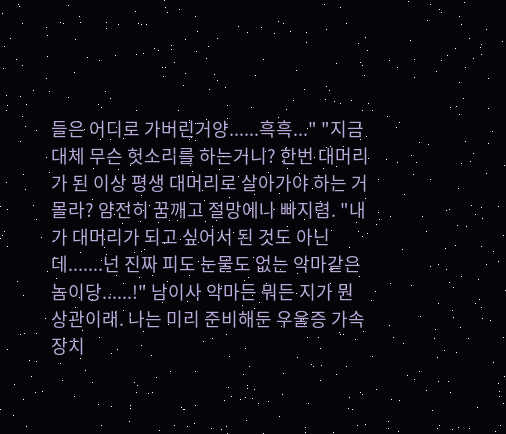들은 어디로 가버린거양......흑흑..." "지금 대체 무슨 헛소리를 하는거니? 한번 대머리가 된 이상 평생 대머리로 살아가야 하는 거 몰라? 얌전히 꿈깨고 절망에나 빠지렴. "내가 대머리가 되고 싶어서 된 것도 아닌데.......넌 진짜 피도 눈물도 없는 악마같은 놈이당......!" 남이사 악마든 뭐든 지가 뭔 상관이래. 나는 미리 준비해둔 우울증 가속장치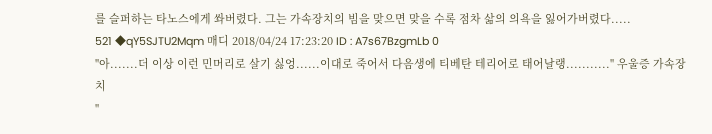를 슬퍼하는 타노스에게 쏴버렸다. 그는 가속장치의 빔을 맞으면 맞을 수록 점차 삶의 의욕을 잃어가버렸다.....
521 ◆qY5SJTU2Mqm 매디 2018/04/24 17:23:20 ID : A7s67BzgmLb 0
"아.......더 이상 이런 민머리로 살기 싫엉......이대로 죽어서 다음생에 티베탄 테리어로 태어날랭..........." 우울증 가속장치
"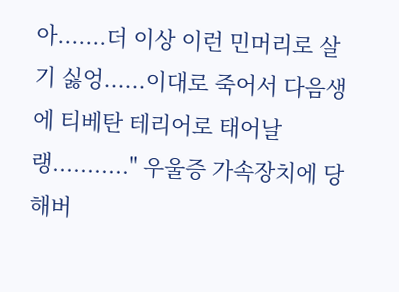아.......더 이상 이런 민머리로 살기 싫엉......이대로 죽어서 다음생에 티베탄 테리어로 태어날랭..........." 우울증 가속장치에 당해버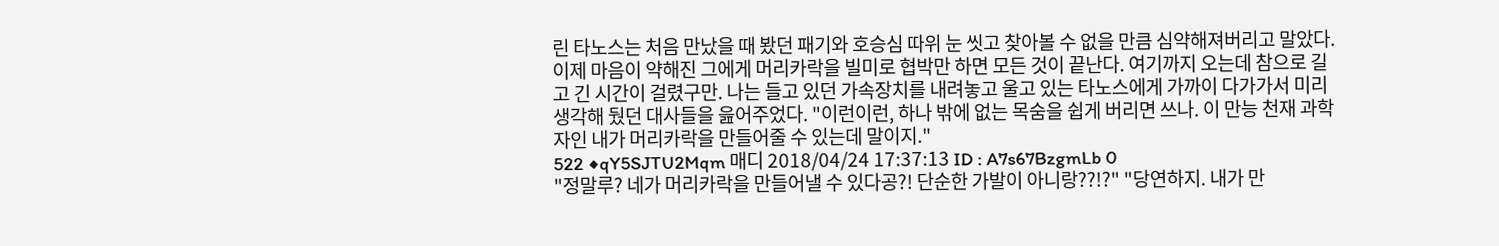린 타노스는 처음 만났을 때 봤던 패기와 호승심 따위 눈 씻고 찾아볼 수 없을 만큼 심약해져버리고 말았다. 이제 마음이 약해진 그에게 머리카락을 빌미로 협박만 하면 모든 것이 끝난다. 여기까지 오는데 참으로 길고 긴 시간이 걸렸구만. 나는 들고 있던 가속장치를 내려놓고 울고 있는 타노스에게 가까이 다가가서 미리 생각해 뒀던 대사들을 읊어주었다. "이런이런, 하나 밖에 없는 목숨을 쉽게 버리면 쓰나. 이 만능 천재 과학자인 내가 머리카락을 만들어줄 수 있는데 말이지."
522 ◆qY5SJTU2Mqm 매디 2018/04/24 17:37:13 ID : A7s67BzgmLb 0
"정말루? 네가 머리카락을 만들어낼 수 있다공?! 단순한 가발이 아니랑??!?" "당연하지. 내가 만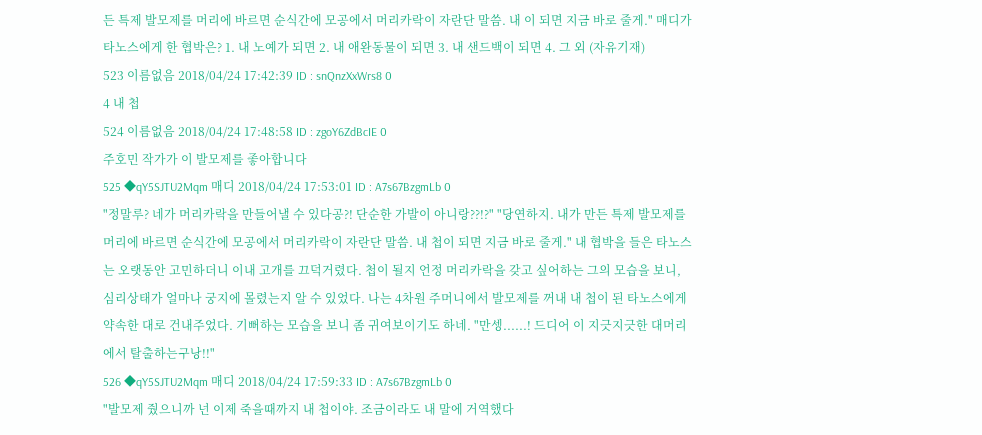든 특제 발모제를 머리에 바르면 순식간에 모공에서 머리카락이 자란단 말씀. 내 이 되면 지금 바로 줄게." 매디가 타노스에게 한 협박은? 1. 내 노예가 되면 2. 내 애완동물이 되면 3. 내 샌드백이 되면 4. 그 외 (자유기재)
523 이름없음 2018/04/24 17:42:39 ID : snQnzXxWrs8 0
4 내 첩
524 이름없음 2018/04/24 17:48:58 ID : zgoY6ZdBcIE 0
주호민 작가가 이 발모제를 좋아합니다
525 ◆qY5SJTU2Mqm 매디 2018/04/24 17:53:01 ID : A7s67BzgmLb 0
"정말루? 네가 머리카락을 만들어낼 수 있다공?! 단순한 가발이 아니랑??!?" "당연하지. 내가 만든 특제 발모제를 머리에 바르면 순식간에 모공에서 머리카락이 자란단 말씀. 내 첩이 되면 지금 바로 줄게." 내 협박을 들은 타노스는 오랫동안 고민하더니 이내 고개를 끄덕거렸다. 첩이 될지 언정 머리카락을 갖고 싶어하는 그의 모습을 보니, 심리상태가 얼마나 궁지에 몰렸는지 알 수 있었다. 나는 4차원 주머니에서 발모제를 꺼내 내 첩이 된 타노스에게 약속한 대로 건내주었다. 기뻐하는 모습을 보니 좀 귀여보이기도 하네. "만셍......! 드디어 이 지긋지긋한 대머리에서 탈출하는구낭!!"
526 ◆qY5SJTU2Mqm 매디 2018/04/24 17:59:33 ID : A7s67BzgmLb 0
"발모제 줬으니까 넌 이제 죽을때까지 내 첩이야. 조금이라도 내 말에 거역했다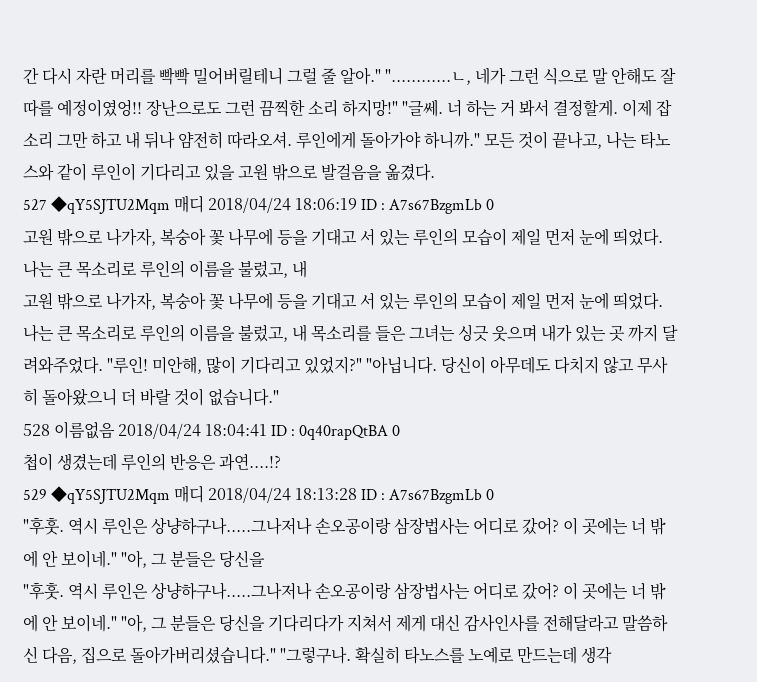간 다시 자란 머리를 빡빡 밀어버릴테니 그럴 줄 알아." "............ㄴ, 네가 그런 식으로 말 안해도 잘 따를 예정이였엉!! 장난으로도 그런 끔찍한 소리 하지망!" "글쎄. 너 하는 거 봐서 결정할게. 이제 잡소리 그만 하고 내 뒤나 얌전히 따라오셔. 루인에게 돌아가야 하니까." 모든 것이 끝나고, 나는 타노스와 같이 루인이 기다리고 있을 고원 밖으로 발걸음을 옮겼다.
527 ◆qY5SJTU2Mqm 매디 2018/04/24 18:06:19 ID : A7s67BzgmLb 0
고원 밖으로 나가자, 복숭아 꽃 나무에 등을 기대고 서 있는 루인의 모습이 제일 먼저 눈에 띄었다. 나는 큰 목소리로 루인의 이름을 불렀고, 내
고원 밖으로 나가자, 복숭아 꽃 나무에 등을 기대고 서 있는 루인의 모습이 제일 먼저 눈에 띄었다. 나는 큰 목소리로 루인의 이름을 불렀고, 내 목소리를 들은 그녀는 싱긋 웃으며 내가 있는 곳 까지 달려와주었다. "루인! 미안해, 많이 기다리고 있었지?" "아닙니다. 당신이 아무데도 다치지 않고 무사히 돌아왔으니 더 바랄 것이 없습니다."
528 이름없음 2018/04/24 18:04:41 ID : 0q40rapQtBA 0
첩이 생겼는데 루인의 반응은 과연....!?
529 ◆qY5SJTU2Mqm 매디 2018/04/24 18:13:28 ID : A7s67BzgmLb 0
"후훗. 역시 루인은 상냥하구나.....그나저나 손오공이랑 삼장법사는 어디로 갔어? 이 곳에는 너 밖에 안 보이네." "아, 그 분들은 당신을
"후훗. 역시 루인은 상냥하구나.....그나저나 손오공이랑 삼장법사는 어디로 갔어? 이 곳에는 너 밖에 안 보이네." "아, 그 분들은 당신을 기다리다가 지쳐서 제게 대신 감사인사를 전해달라고 말씀하신 다음, 집으로 돌아가버리셨습니다." "그렇구나. 확실히 타노스를 노예로 만드는데 생각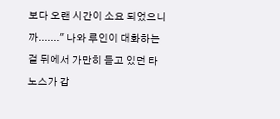보다 오랜 시간이 소요 되었으니까......." 나와 루인이 대화하는 걸 뒤에서 가만히 듣고 있던 타노스가 갑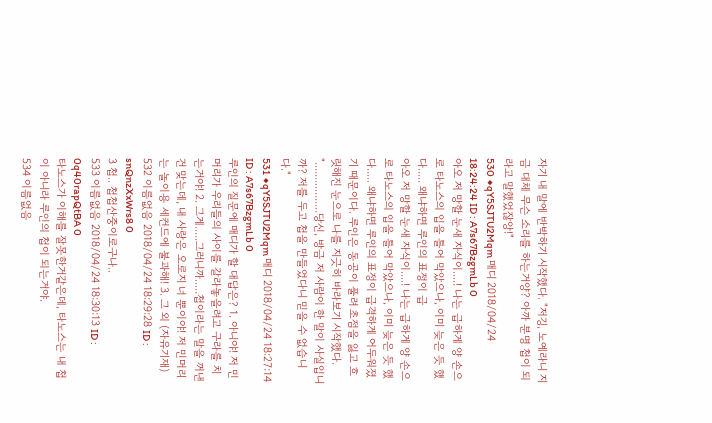자기 내 말에 반박하기 시작했다. "저깅, 노예라니 지금 대체 무슨 소리를 하는거양? 아까 분명 첩이 되라고 말했었잖앙!"
530 ◆qY5SJTU2Mqm 매디 2018/04/24 18:24:24 ID : A7s67BzgmLb 0
아오 저 망할 눈새 자식이....! 나는 급하게 양 손으로 타노스의 입을 틀어 막았으나, 이미 늦은 듯 했다..... 왜냐하면 루인의 표정이 급
아오 저 망할 눈새 자식이....! 나는 급하게 양 손으로 타노스의 입을 틀어 막았으나, 이미 늦은 듯 했다..... 왜냐하면 루인의 표정이 급격하게 어두워졌기 때문이다. 루인은 동공이 풀려 초점을 잃고 흐릿해진 눈으로 나를 지긋히 바라보기 시작했다. ".................당신, 방금 저 사람이 한 말이 사실입니까? 저를 두고 첩을 만들었다니 믿을 수 없습니다."
531 ◆qY5SJTU2Mqm 매디 2018/04/24 18:27:14 ID : A7s67BzgmLb 0
루인의 질문에 매디가 할 대답은? 1. 아니야! 저 민머리가 우리들의 사이를 갈라놓을려고 구라를 치는거야! 2. 그게.....그러니까.....첩이라는 말을 꺼낸 건 맞는데, 내 사랑은 오로지 너 뿐이야! 저 민머리는 놀이용 세컨드에 불과해! 3. 그 외 (자유기재)
532 이름없음 2018/04/24 18:29:28 ID : snQnzXxWrs8 0
3 첩.. 첩첩산중이로구나..
533 이름없음 2018/04/24 18:30:13 ID : 0q40rapQtBA 0
타노스가 이해를 잘못한거같은데, 타노스는 내 첩이 아니라 루인의 첩이 되는거야.
534 이름없음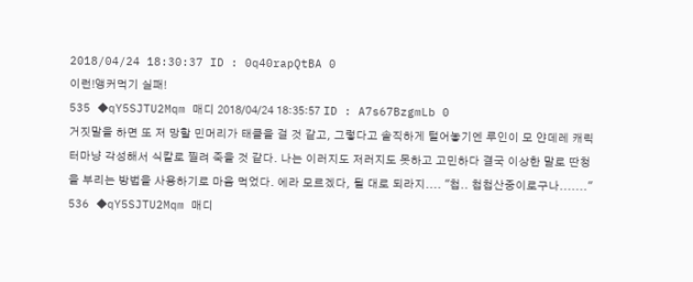2018/04/24 18:30:37 ID : 0q40rapQtBA 0
이런!앵커먹기 실패!
535 ◆qY5SJTU2Mqm 매디 2018/04/24 18:35:57 ID : A7s67BzgmLb 0
거짓말을 하면 또 저 망할 민머리가 태클을 걸 것 같고, 그렇다고 솔직하게 털어놓기엔 루인이 모 얀데레 캐릭터마냥 각성해서 식칼로 찔려 죽을 것 같다. 나는 이러지도 저러지도 못하고 고민하다 결국 이상한 말로 딴청을 부리는 방법을 사용하기로 마음 먹었다. 에라 모르겠다, 될 대로 되라지.... "첩.. 첩첩산중이로구나......."
536 ◆qY5SJTU2Mqm 매디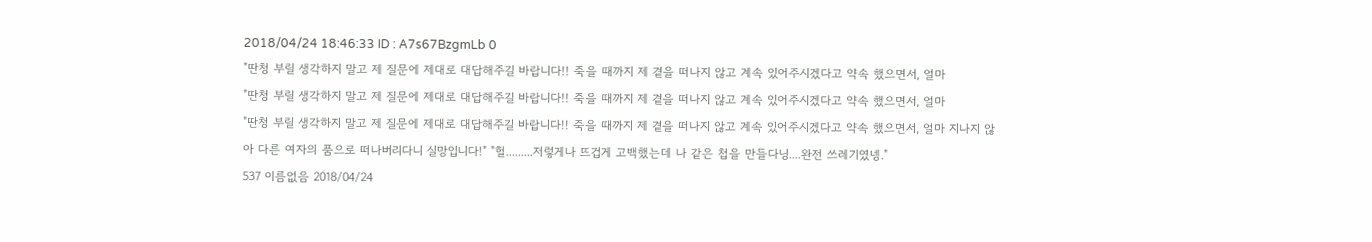2018/04/24 18:46:33 ID : A7s67BzgmLb 0
"딴청 부릴 생각하지 말고 제 질문에 제대로 대답해주길 바랍니다!! 죽을 때까지 제 곁을 떠나지 않고 계속 있어주시겠다고 약속 했으면서, 얼마
"딴청 부릴 생각하지 말고 제 질문에 제대로 대답해주길 바랍니다!! 죽을 때까지 제 곁을 떠나지 않고 계속 있어주시겠다고 약속 했으면서, 얼마
"딴청 부릴 생각하지 말고 제 질문에 제대로 대답해주길 바랍니다!! 죽을 때까지 제 곁을 떠나지 않고 계속 있어주시겠다고 약속 했으면서, 얼마 지나지 않아 다른 여자의 품으로 떠나버리다니 실망입니다!" "헐.........저렇게나 뜨겁게 고백했는데 나 같은 첩을 만들다닝....완전 쓰레기였넹."
537 이름없음 2018/04/24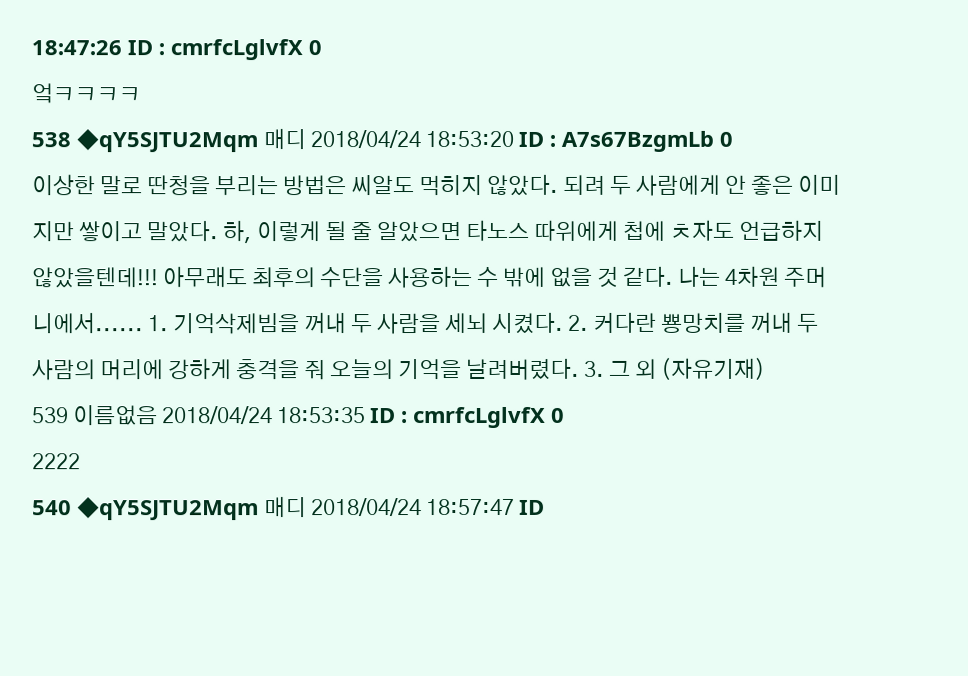18:47:26 ID : cmrfcLglvfX 0
엌ㅋㅋㅋㅋ
538 ◆qY5SJTU2Mqm 매디 2018/04/24 18:53:20 ID : A7s67BzgmLb 0
이상한 말로 딴청을 부리는 방법은 씨알도 먹히지 않았다. 되려 두 사람에게 안 좋은 이미지만 쌓이고 말았다. 하, 이렇게 될 줄 알았으면 타노스 따위에게 첩에 ㅊ자도 언급하지 않았을텐데!!! 아무래도 최후의 수단을 사용하는 수 밖에 없을 것 같다. 나는 4차원 주머니에서...... 1. 기억삭제빔을 꺼내 두 사람을 세뇌 시켰다. 2. 커다란 뿅망치를 꺼내 두 사람의 머리에 강하게 충격을 줘 오늘의 기억을 날려버렸다. 3. 그 외 (자유기재)
539 이름없음 2018/04/24 18:53:35 ID : cmrfcLglvfX 0
2222
540 ◆qY5SJTU2Mqm 매디 2018/04/24 18:57:47 ID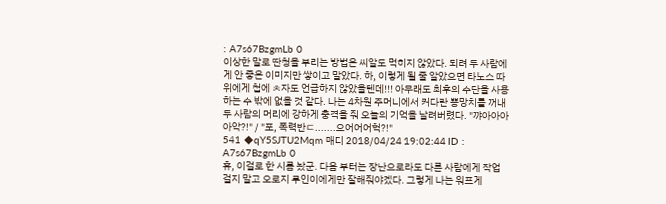: A7s67BzgmLb 0
이상한 말로 딴청을 부리는 방법은 씨알도 먹히지 않았다. 되려 두 사람에게 안 좋은 이미지만 쌓이고 말았다. 하, 이렇게 될 줄 알았으면 타노스 따위에게 첩에 ㅊ자도 언급하지 않았을텐데!!! 아무래도 최후의 수단을 사용하는 수 밖에 없을 것 같다. 나는 4차원 주머니에서 커다란 뿅망치를 꺼내 두 사람의 머리에 강하게 충격을 줘 오늘의 기억을 날려버렸다. "꺄아아아아악?!" / "포, 폭력반ㄷ.......으어어어헉?!"
541 ◆qY5SJTU2Mqm 매디 2018/04/24 19:02:44 ID : A7s67BzgmLb 0
휴, 이걸로 한 시름 놨군. 다음 부터는 장난으로라도 다른 사람에게 작업 걸지 말고 오로지 루인이에게만 잘해줘야겠다. 그렇게 나는 워프게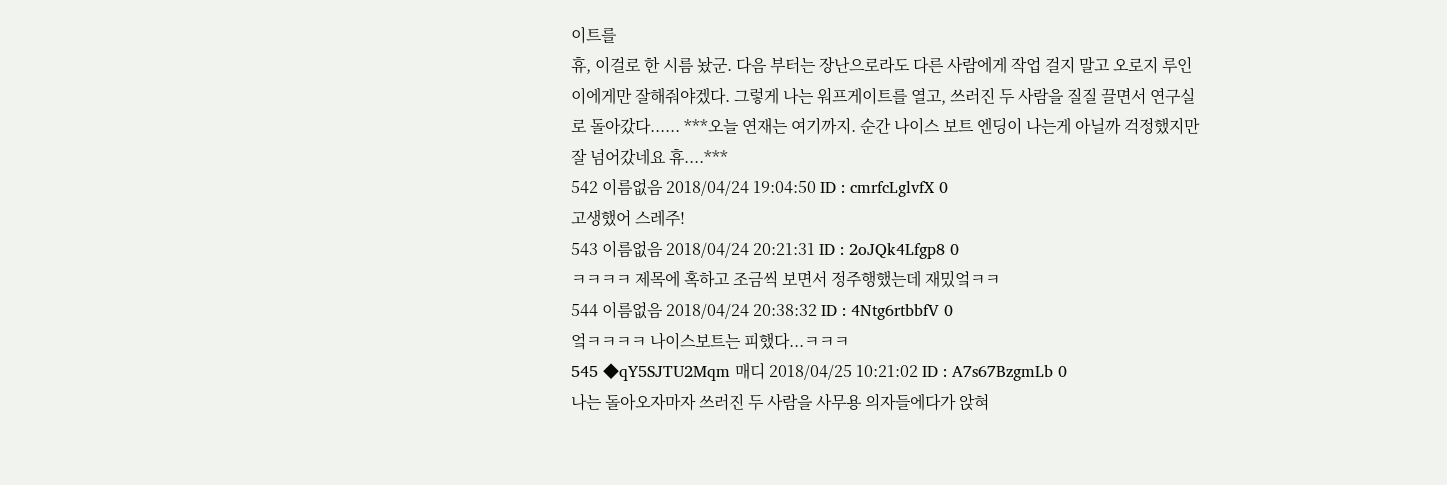이트를
휴, 이걸로 한 시름 놨군. 다음 부터는 장난으로라도 다른 사람에게 작업 걸지 말고 오로지 루인이에게만 잘해줘야겠다. 그렇게 나는 워프게이트를 열고, 쓰러진 두 사람을 질질 끌면서 연구실로 돌아갔다...... ***오늘 연재는 여기까지. 순간 나이스 보트 엔딩이 나는게 아닐까 걱정했지만 잘 넘어갔네요 휴....***
542 이름없음 2018/04/24 19:04:50 ID : cmrfcLglvfX 0
고생했어 스레주!
543 이름없음 2018/04/24 20:21:31 ID : 2oJQk4Lfgp8 0
ㅋㅋㅋㅋ 제목에 혹하고 조금씩 보면서 정주행했는데 재밌엌ㅋㅋ
544 이름없음 2018/04/24 20:38:32 ID : 4Ntg6rtbbfV 0
엌ㅋㅋㅋㅋ 나이스보트는 피했다...ㅋㅋㅋ
545 ◆qY5SJTU2Mqm 매디 2018/04/25 10:21:02 ID : A7s67BzgmLb 0
나는 돌아오자마자 쓰러진 두 사람을 사무용 의자들에다가 앉혀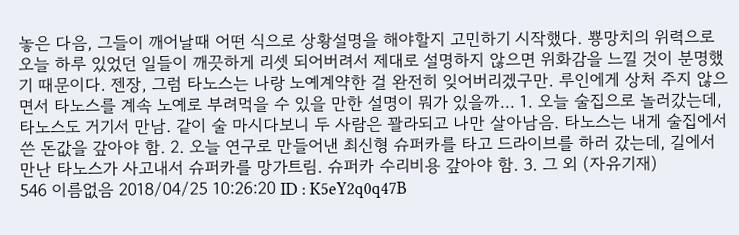놓은 다음, 그들이 깨어날때 어떤 식으로 상황설명을 해야할지 고민하기 시작했다. 뿅망치의 위력으로 오늘 하루 있었던 일들이 깨끗하게 리셋 되어버려서 제대로 설명하지 않으면 위화감을 느낄 것이 분명했기 때문이다. 젠장, 그럼 타노스는 나랑 노예계약한 걸 완전히 잊어버리겠구만. 루인에게 상처 주지 않으면서 타노스를 계속 노예로 부려먹을 수 있을 만한 설명이 뭐가 있을까... 1. 오늘 술집으로 놀러갔는데, 타노스도 거기서 만남. 같이 술 마시다보니 두 사람은 꽐라되고 나만 살아남음. 타노스는 내게 술집에서 쓴 돈값을 갚아야 함. 2. 오늘 연구로 만들어낸 최신형 슈퍼카를 타고 드라이브를 하러 갔는데, 길에서 만난 타노스가 사고내서 슈퍼카를 망가트림. 슈퍼카 수리비용 갚아야 함. 3. 그 외 (자유기재)
546 이름없음 2018/04/25 10:26:20 ID : K5eY2q0q47B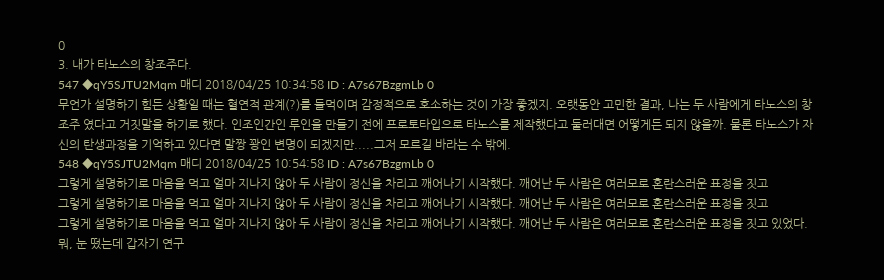0
3. 내가 타노스의 창조주다.
547 ◆qY5SJTU2Mqm 매디 2018/04/25 10:34:58 ID : A7s67BzgmLb 0
무언가 설명하기 힘든 상황일 때는 혈연적 관계(?)를 들먹이며 감정적으로 호소하는 것이 가장 좋겠지. 오랫동안 고민한 결과, 나는 두 사람에게 타노스의 창조주 였다고 거짓말을 하기로 했다. 인조인간인 루인을 만들기 전에 프로토타입으로 타노스를 제작했다고 둘러대면 어떻게든 되지 않을까. 물론 타노스가 자신의 탄생과정을 기억하고 있다면 말짱 꽝인 변명이 되겠지만.....그저 모르길 바라는 수 밖에.
548 ◆qY5SJTU2Mqm 매디 2018/04/25 10:54:58 ID : A7s67BzgmLb 0
그렇게 설명하기로 마음을 먹고 얼마 지나지 않아 두 사람이 정신을 차리고 깨어나기 시작했다. 깨어난 두 사람은 여러모로 혼란스러운 표정을 짓고
그렇게 설명하기로 마음을 먹고 얼마 지나지 않아 두 사람이 정신을 차리고 깨어나기 시작했다. 깨어난 두 사람은 여러모로 혼란스러운 표정을 짓고
그렇게 설명하기로 마음을 먹고 얼마 지나지 않아 두 사람이 정신을 차리고 깨어나기 시작했다. 깨어난 두 사람은 여러모로 혼란스러운 표정을 짓고 있었다. 뭐, 눈 떴는데 갑자기 연구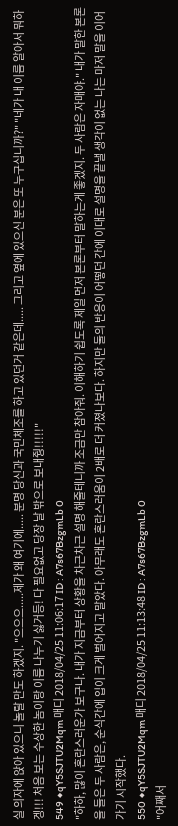실 의자에 앉아 있으니 놀랄 만도 하겠지. "으으으.....제가 왜 여기에..... 분명 당신과 국민체조를 하고 있던거 같은데..... 그리고 옆에 있으신 분은 또 누구십니까?" "네가 내 이름 알아서 뭐하겡!!! 처음 보는 수상한 놈이랑 이름 나누기 싫거등! 다 필요없고 당장 날 밖으로 보내줭!!!!!"
549 ◆qY5SJTU2Mqm 매디 2018/04/25 11:06:17 ID : A7s67BzgmLb 0
"하하, 많이 혼란스러운가 보구나. 내가 지금부터 상황을 차근차근 설명 해줄테니까 조금만 참아줘. 이해하기 쉽도록 제일 먼저 본론부터 말하는게 좋겠지. 두 사람은 자매야." 내가 말한 본론을 들은 두 사람은, 순식간에 입이 크게 벌어지고 말았다. 아무래도 혼란스러움이 2배로 더 커졌나보다. 하지만 둘의 반응이 어떻던 간에 이대로 설명을 끝낼 생각이 없는 나는 마저 말을 이어가기 시작했다.
550 ◆qY5SJTU2Mqm 매디 2018/04/25 11:13:48 ID : A7s67BzgmLb 0
"어째서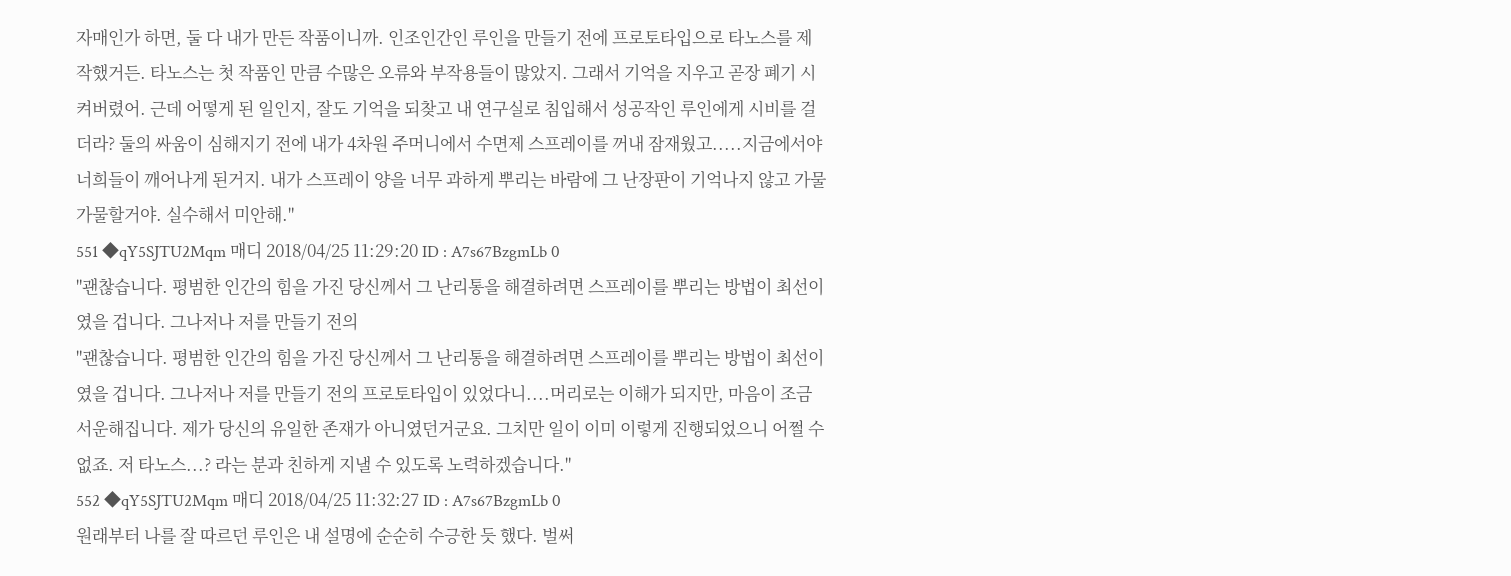자매인가 하면, 둘 다 내가 만든 작품이니까. 인조인간인 루인을 만들기 전에 프로토타입으로 타노스를 제작했거든. 타노스는 첫 작품인 만큼 수많은 오류와 부작용들이 많았지. 그래서 기억을 지우고 곧장 폐기 시켜버렸어. 근데 어떻게 된 일인지, 잘도 기억을 되찾고 내 연구실로 침입해서 성공작인 루인에게 시비를 걸더라? 둘의 싸움이 심해지기 전에 내가 4차원 주머니에서 수면제 스프레이를 꺼내 잠재웠고.....지금에서야 너희들이 깨어나게 된거지. 내가 스프레이 양을 너무 과하게 뿌리는 바람에 그 난장판이 기억나지 않고 가물가물할거야. 실수해서 미안해."
551 ◆qY5SJTU2Mqm 매디 2018/04/25 11:29:20 ID : A7s67BzgmLb 0
"괜찮습니다. 평범한 인간의 힘을 가진 당신께서 그 난리통을 해결하려면 스프레이를 뿌리는 방법이 최선이였을 겁니다. 그나저나 저를 만들기 전의
"괜찮습니다. 평범한 인간의 힘을 가진 당신께서 그 난리통을 해결하려면 스프레이를 뿌리는 방법이 최선이였을 겁니다. 그나저나 저를 만들기 전의 프로토타입이 있었다니....머리로는 이해가 되지만, 마음이 조금 서운해집니다. 제가 당신의 유일한 존재가 아니였던거군요. 그치만 일이 이미 이렇게 진행되었으니 어쩔 수 없죠. 저 타노스...? 라는 분과 친하게 지낼 수 있도록 노력하겠습니다."
552 ◆qY5SJTU2Mqm 매디 2018/04/25 11:32:27 ID : A7s67BzgmLb 0
원래부터 나를 잘 따르던 루인은 내 설명에 순순히 수긍한 듯 했다. 벌써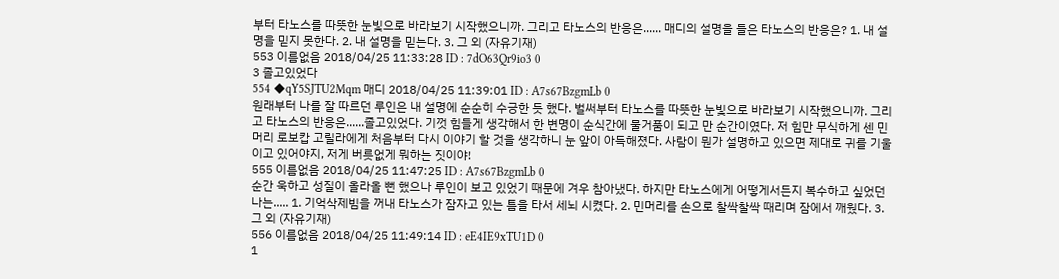부터 타노스를 따뜻한 눈빛으로 바라보기 시작했으니까. 그리고 타노스의 반응은...... 매디의 설명을 들은 타노스의 반응은? 1. 내 설명을 믿지 못한다. 2. 내 설명을 믿는다. 3. 그 외 (자유기재)
553 이름없음 2018/04/25 11:33:28 ID : 7dO63Qr9io3 0
3 졸고있었다
554 ◆qY5SJTU2Mqm 매디 2018/04/25 11:39:01 ID : A7s67BzgmLb 0
원래부터 나를 잘 따르던 루인은 내 설명에 순순히 수긍한 듯 했다. 벌써부터 타노스를 따뜻한 눈빛으로 바라보기 시작했으니까. 그리고 타노스의 반응은......졸고있었다. 기껏 힘들게 생각해서 한 변명이 순식간에 물거품이 되고 만 순간이였다. 저 힘만 무식하게 센 민머리 로보캅 고릴라에게 처음부터 다시 이야기 할 것을 생각하니 눈 앞이 아득해졌다. 사람이 뭔가 설명하고 있으면 제대로 귀를 기울이고 있어야지, 저게 버릇없게 뭐하는 짓이야!
555 이름없음 2018/04/25 11:47:25 ID : A7s67BzgmLb 0
순간 욱하고 성질이 올라올 뻔 했으나 루인이 보고 있었기 때문에 겨우 참아냈다. 하지만 타노스에게 어떻게서든지 복수하고 싶었던 나는..... 1. 기억삭제빔을 꺼내 타노스가 잠자고 있는 틈을 타서 세뇌 시켰다. 2. 민머리를 손으로 찰싹찰싹 때리며 잠에서 깨웠다. 3. 그 외 (자유기재)
556 이름없음 2018/04/25 11:49:14 ID : eE4IE9xTU1D 0
1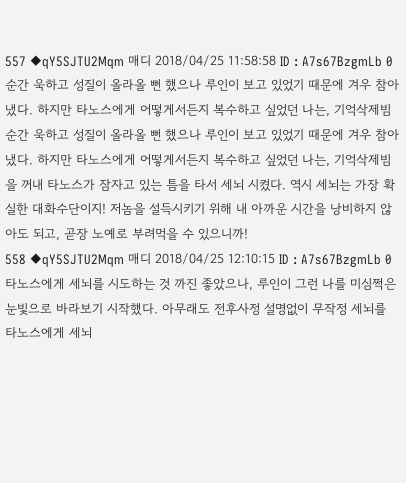557 ◆qY5SJTU2Mqm 매디 2018/04/25 11:58:58 ID : A7s67BzgmLb 0
순간 욱하고 성질이 올라올 뻔 했으나 루인이 보고 있었기 때문에 겨우 참아냈다. 하지만 타노스에게 어떻게서든지 복수하고 싶었던 나는, 기억삭제빔
순간 욱하고 성질이 올라올 뻔 했으나 루인이 보고 있었기 때문에 겨우 참아냈다. 하지만 타노스에게 어떻게서든지 복수하고 싶었던 나는, 기억삭제빔을 꺼내 타노스가 잠자고 있는 틈을 타서 세뇌 시켰다. 역시 세뇌는 가장 확실한 대화수단이지! 저놈을 설득시키기 위해 내 아까운 시간을 낭비하지 않아도 되고, 곧장 노예로 부려먹을 수 있으니까!
558 ◆qY5SJTU2Mqm 매디 2018/04/25 12:10:15 ID : A7s67BzgmLb 0
타노스에게 세뇌를 시도하는 것 까진 좋았으나, 루인이 그런 나를 미심쩍은 눈빛으로 바라보기 시작했다. 아무래도 전후사정 설명없이 무작정 세뇌를
타노스에게 세뇌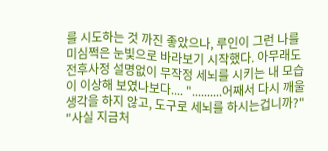를 시도하는 것 까진 좋았으나, 루인이 그런 나를 미심쩍은 눈빛으로 바라보기 시작했다. 아무래도 전후사정 설명없이 무작정 세뇌를 시키는 내 모습이 이상해 보였나보다.... "..........어째서 다시 깨울 생각을 하지 않고, 도구로 세뇌를 하시는겁니까?" "사실 지금처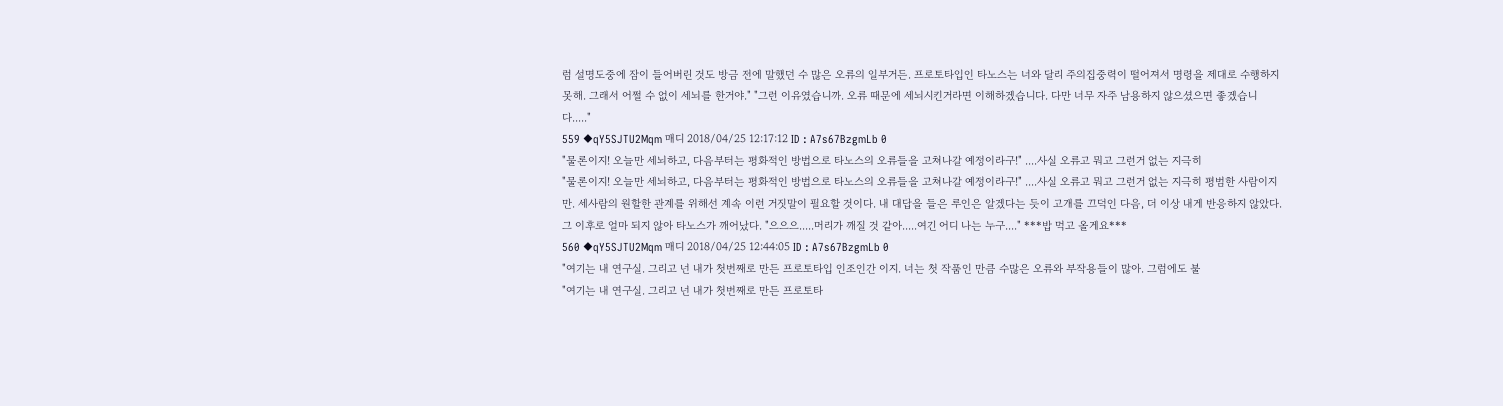럼 설명도중에 잠이 들어버린 것도 방금 전에 말했던 수 많은 오류의 일부거든. 프로토타입인 타노스는 너와 달리 주의집중력이 떨어져서 명령을 제대로 수행하지 못해. 그래서 어쩔 수 없이 세뇌를 한거야." "그런 이유였습니까. 오류 때문에 세뇌시킨거라면 이해하겠습니다. 다만 너무 자주 남용하지 않으셨으면 좋겠습니다....."
559 ◆qY5SJTU2Mqm 매디 2018/04/25 12:17:12 ID : A7s67BzgmLb 0
"물론이지! 오늘만 세뇌하고, 다음부터는 평화적인 방법으로 타노스의 오류들을 고쳐나갈 예정이라구!" ....사실 오류고 뭐고 그런거 없는 지극히
"물론이지! 오늘만 세뇌하고, 다음부터는 평화적인 방법으로 타노스의 오류들을 고쳐나갈 예정이라구!" ....사실 오류고 뭐고 그런거 없는 지극히 평범한 사람이지만. 세사람의 원할한 관계를 위해선 계속 이런 거짓말이 필요할 것이다. 내 대답을 들은 루인은 알겠다는 듯이 고개를 끄덕인 다음, 더 이상 내게 반응하지 않았다. 그 이후로 얼마 되지 않아 타노스가 깨어났다. "으으으.....머리가 깨질 것 같아.....여긴 어디 나는 누구...." ***밥 먹고 올게요***
560 ◆qY5SJTU2Mqm 매디 2018/04/25 12:44:05 ID : A7s67BzgmLb 0
"여기는 내 연구실. 그리고 넌 내가 첫번째로 만든 프로토타입 인조인간 이지. 너는 첫 작품인 만큼 수많은 오류와 부작용들이 많아. 그럼에도 불
"여기는 내 연구실. 그리고 넌 내가 첫번째로 만든 프로토타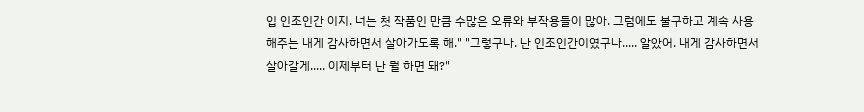입 인조인간 이지. 너는 첫 작품인 만큼 수많은 오류와 부작용들이 많아. 그럼에도 불구하고 계속 사용해주는 내게 감사하면서 살아가도록 해." "그렇구나. 난 인조인간이였구나..... 알았어. 내게 감사하면서 살아갈게..... 이제부터 난 뭘 하면 돼?"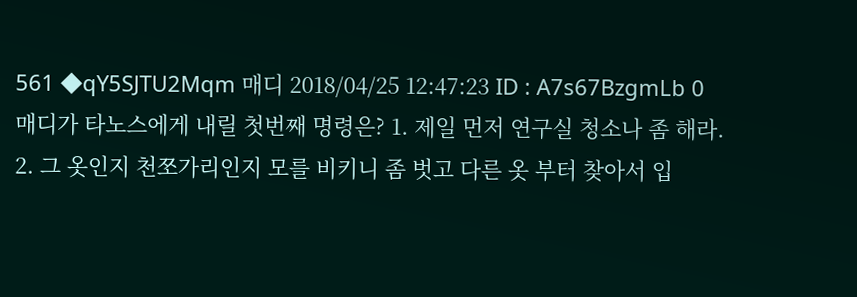561 ◆qY5SJTU2Mqm 매디 2018/04/25 12:47:23 ID : A7s67BzgmLb 0
매디가 타노스에게 내릴 첫번째 명령은? 1. 제일 먼저 연구실 청소나 좀 해라. 2. 그 옷인지 천쪼가리인지 모를 비키니 좀 벗고 다른 옷 부터 찾아서 입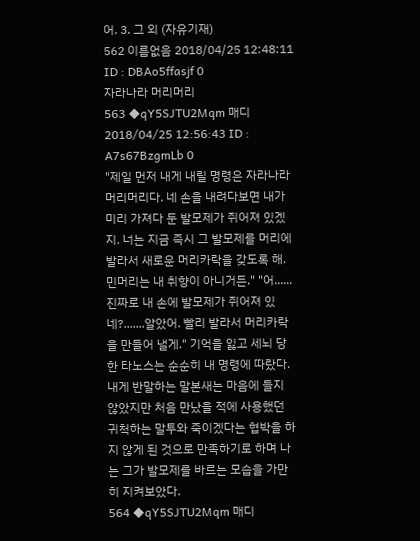어. 3. 그 외 (자유기재)
562 이름없음 2018/04/25 12:48:11 ID : DBAo5ffasjf 0
자라나라 머리머리
563 ◆qY5SJTU2Mqm 매디 2018/04/25 12:56:43 ID : A7s67BzgmLb 0
"제일 먼저 내게 내릴 명령은 자라나라 머리머리다. 네 손을 내려다보면 내가 미리 가져다 둔 발모제가 쥐어져 있겠지. 너는 지금 즉시 그 발모제를 머리에 발라서 새로운 머리카락을 갖도록 해. 민머리는 내 취향이 아니거든." "어......진짜로 내 손에 발모제가 쥐어져 있네?.......알았어. 빨리 발라서 머리카락을 만들어 낼게." 기억을 잃고 세뇌 당한 타노스는 순순히 내 명령에 따랐다. 내게 반말하는 말본새는 마음에 들지 않았지만 처음 만났을 적에 사용했던 귀척하는 말투와 죽이겠다는 협박을 하지 않게 된 것으로 만족하기로 하며 나는 그가 발모제를 바르는 모습을 가만히 지켜보았다.
564 ◆qY5SJTU2Mqm 매디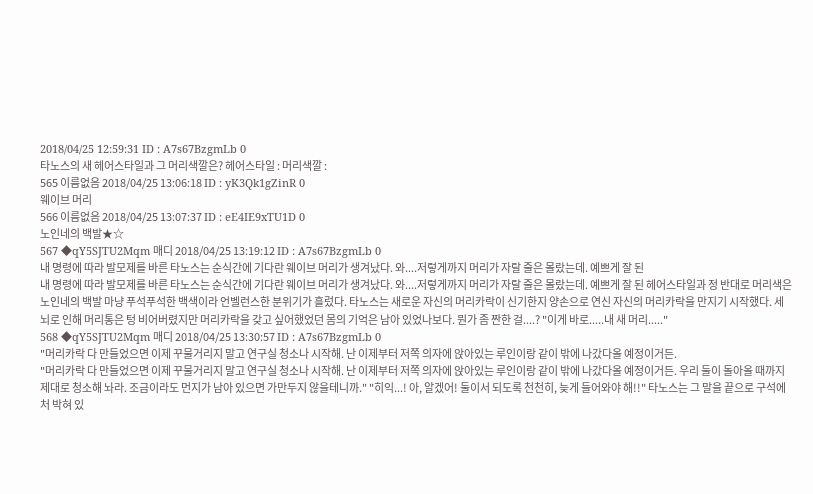2018/04/25 12:59:31 ID : A7s67BzgmLb 0
타노스의 새 헤어스타일과 그 머리색깔은? 헤어스타일 : 머리색깔 :
565 이름없음 2018/04/25 13:06:18 ID : yK3Qk1gZinR 0
웨이브 머리
566 이름없음 2018/04/25 13:07:37 ID : eE4IE9xTU1D 0
노인네의 백발★☆
567 ◆qY5SJTU2Mqm 매디 2018/04/25 13:19:12 ID : A7s67BzgmLb 0
내 명령에 따라 발모제를 바른 타노스는 순식간에 기다란 웨이브 머리가 생겨났다. 와....저렇게까지 머리가 자랄 줄은 몰랐는데. 예쁘게 잘 된
내 명령에 따라 발모제를 바른 타노스는 순식간에 기다란 웨이브 머리가 생겨났다. 와....저렇게까지 머리가 자랄 줄은 몰랐는데. 예쁘게 잘 된 헤어스타일과 정 반대로 머리색은 노인네의 백발 마냥 푸석푸석한 백색이라 언벨런스한 분위기가 흘렀다. 타노스는 새로운 자신의 머리카락이 신기한지 양손으로 연신 자신의 머리카락을 만지기 시작했다. 세뇌로 인해 머리통은 텅 비어버렸지만 머리카락을 갖고 싶어했었던 몸의 기억은 남아 있었나보다. 뭔가 좀 짠한 걸....? "이게 바로.....내 새 머리....."
568 ◆qY5SJTU2Mqm 매디 2018/04/25 13:30:57 ID : A7s67BzgmLb 0
"머리카락 다 만들었으면 이제 꾸물거리지 말고 연구실 청소나 시작해. 난 이제부터 저쪽 의자에 앉아있는 루인이랑 같이 밖에 나갔다올 예정이거든.
"머리카락 다 만들었으면 이제 꾸물거리지 말고 연구실 청소나 시작해. 난 이제부터 저쪽 의자에 앉아있는 루인이랑 같이 밖에 나갔다올 예정이거든. 우리 둘이 돌아올 때까지 제대로 청소해 놔라. 조금이라도 먼지가 남아 있으면 가만두지 않을테니까." "히익...! 아, 알겠어! 둘이서 되도록 천천히, 늦게 들어와야 해!!" 타노스는 그 말을 끝으로 구석에 처 박혀 있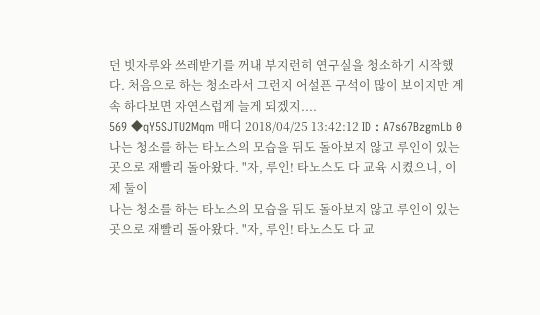던 빗자루와 쓰레받기를 꺼내 부지런히 연구실을 청소하기 시작했다. 처음으로 하는 청소라서 그런지 어설픈 구석이 많이 보이지만 계속 하다보면 자연스럽게 늘게 되겠지....
569 ◆qY5SJTU2Mqm 매디 2018/04/25 13:42:12 ID : A7s67BzgmLb 0
나는 청소를 하는 타노스의 모습을 뒤도 돌아보지 않고 루인이 있는 곳으로 재빨리 돌아왔다. "자, 루인! 타노스도 다 교육 시켰으니, 이제 둘이
나는 청소를 하는 타노스의 모습을 뒤도 돌아보지 않고 루인이 있는 곳으로 재빨리 돌아왔다. "자, 루인! 타노스도 다 교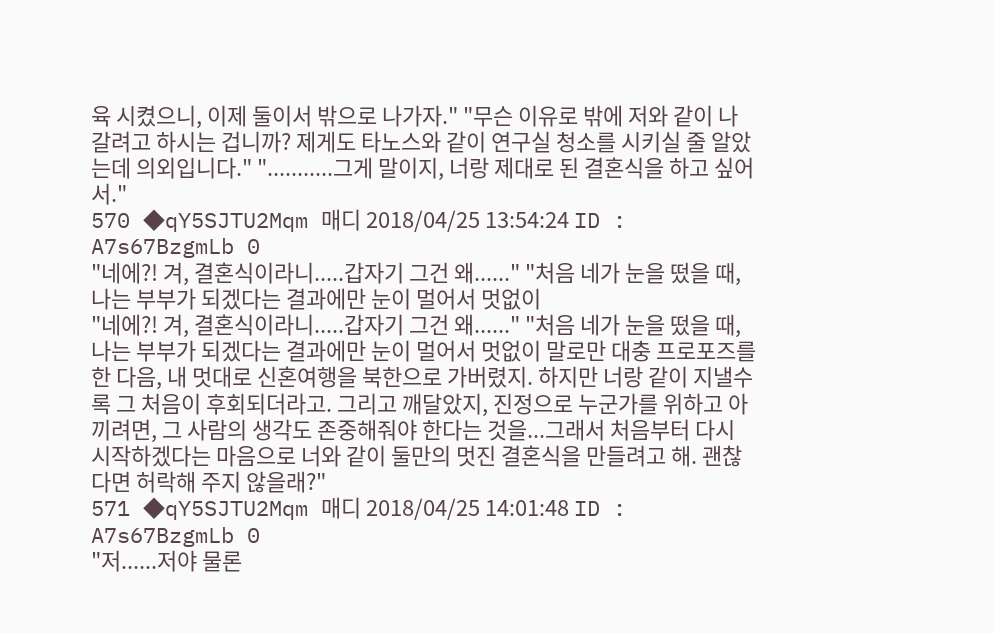육 시켰으니, 이제 둘이서 밖으로 나가자." "무슨 이유로 밖에 저와 같이 나갈려고 하시는 겁니까? 제게도 타노스와 같이 연구실 청소를 시키실 줄 알았는데 의외입니다." "...........그게 말이지, 너랑 제대로 된 결혼식을 하고 싶어서."
570 ◆qY5SJTU2Mqm 매디 2018/04/25 13:54:24 ID : A7s67BzgmLb 0
"네에?! 겨, 결혼식이라니.....갑자기 그건 왜......" "처음 네가 눈을 떴을 때, 나는 부부가 되겠다는 결과에만 눈이 멀어서 멋없이
"네에?! 겨, 결혼식이라니.....갑자기 그건 왜......" "처음 네가 눈을 떴을 때, 나는 부부가 되겠다는 결과에만 눈이 멀어서 멋없이 말로만 대충 프로포즈를 한 다음, 내 멋대로 신혼여행을 북한으로 가버렸지. 하지만 너랑 같이 지낼수록 그 처음이 후회되더라고. 그리고 깨달았지, 진정으로 누군가를 위하고 아끼려면, 그 사람의 생각도 존중해줘야 한다는 것을...그래서 처음부터 다시 시작하겠다는 마음으로 너와 같이 둘만의 멋진 결혼식을 만들려고 해. 괜찮다면 허락해 주지 않을래?"
571 ◆qY5SJTU2Mqm 매디 2018/04/25 14:01:48 ID : A7s67BzgmLb 0
"저......저야 물론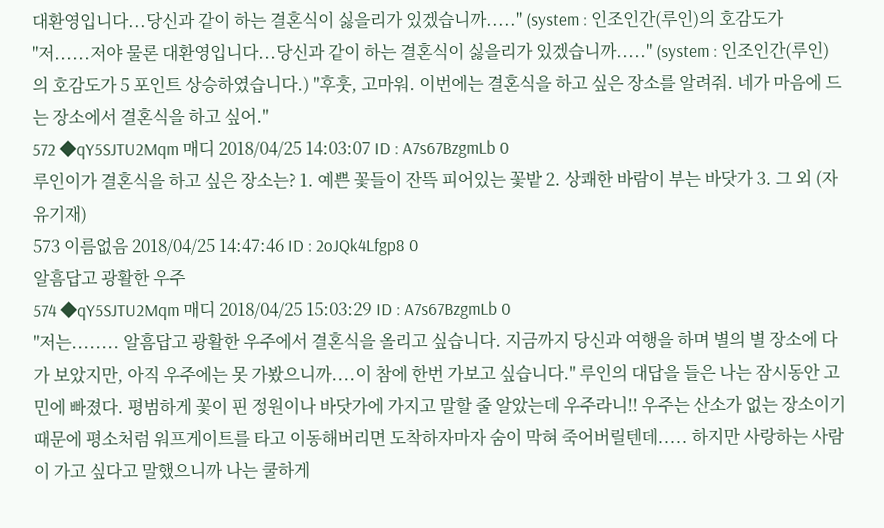대환영입니다...당신과 같이 하는 결혼식이 싫을리가 있겠습니까....." (system : 인조인간(루인)의 호감도가
"저......저야 물론 대환영입니다...당신과 같이 하는 결혼식이 싫을리가 있겠습니까....." (system : 인조인간(루인)의 호감도가 5 포인트 상승하였습니다.) "후훗, 고마워. 이번에는 결혼식을 하고 싶은 장소를 알려줘. 네가 마음에 드는 장소에서 결혼식을 하고 싶어."
572 ◆qY5SJTU2Mqm 매디 2018/04/25 14:03:07 ID : A7s67BzgmLb 0
루인이가 결혼식을 하고 싶은 장소는? 1. 예쁜 꽃들이 잔뜩 피어있는 꽃밭 2. 상쾌한 바람이 부는 바닷가 3. 그 외 (자유기재)
573 이름없음 2018/04/25 14:47:46 ID : 2oJQk4Lfgp8 0
알흠답고 광활한 우주
574 ◆qY5SJTU2Mqm 매디 2018/04/25 15:03:29 ID : A7s67BzgmLb 0
"저는........ 알흠답고 광활한 우주에서 결혼식을 올리고 싶습니다. 지금까지 당신과 여행을 하며 별의 별 장소에 다 가 보았지만, 아직 우주에는 못 가봤으니까....이 참에 한번 가보고 싶습니다." 루인의 대답을 들은 나는 잠시동안 고민에 빠졌다. 평범하게 꽃이 핀 정원이나 바닷가에 가지고 말할 줄 알았는데 우주라니!! 우주는 산소가 없는 장소이기 때문에 평소처럼 워프게이트를 타고 이동해버리면 도착하자마자 숨이 막혀 죽어버릴텐데..... 하지만 사랑하는 사람이 가고 싶다고 말했으니까 나는 쿨하게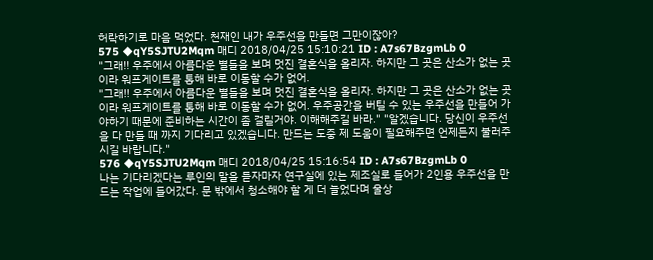허락하기로 마음 먹었다. 천재인 내가 우주선을 만들면 그만이잖아?
575 ◆qY5SJTU2Mqm 매디 2018/04/25 15:10:21 ID : A7s67BzgmLb 0
"그래!! 우주에서 아름다운 별들을 보며 멋진 결혼식을 올리자. 하지만 그 곳은 산소가 없는 곳이라 워프게이트를 통해 바로 이동할 수가 없어.
"그래!! 우주에서 아름다운 별들을 보며 멋진 결혼식을 올리자. 하지만 그 곳은 산소가 없는 곳이라 워프게이트를 통해 바로 이동할 수가 없어. 우주공간을 버틸 수 있는 우주선을 만들어 가야하기 때문에 준비하는 시간이 좀 걸릴거야. 이해해주길 바라." "알겠습니다. 당신이 우주선을 다 만들 때 까지 기다리고 있겠습니다. 만드는 도중 제 도움이 필요해주면 언제든지 불러주시길 바랍니다."
576 ◆qY5SJTU2Mqm 매디 2018/04/25 15:16:54 ID : A7s67BzgmLb 0
나는 기다리겠다는 루인의 말을 듣자마자 연구실에 있는 제조실로 들어가 2인용 우주선을 만드는 작업에 들어갔다. 문 밖에서 청소해야 할 게 더 늘었다며 울상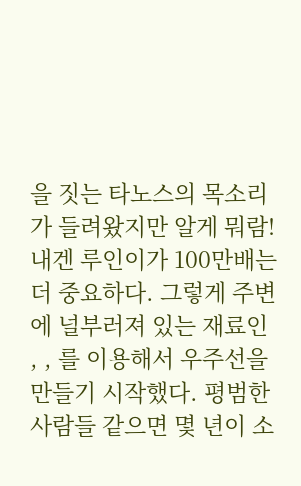을 짓는 타노스의 목소리가 들려왔지만 알게 뭐람! 내겐 루인이가 100만배는 더 중요하다. 그렇게 주변에 널부러져 있는 재료인 , , 를 이용해서 우주선을 만들기 시작했다. 평범한 사람들 같으면 몇 년이 소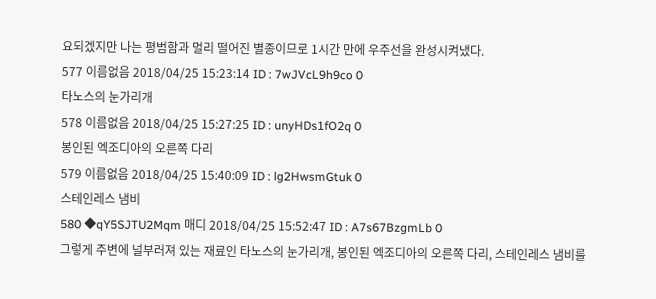요되겠지만 나는 평범함과 멀리 떨어진 별종이므로 1시간 만에 우주선을 완성시켜냈다.
577 이름없음 2018/04/25 15:23:14 ID : 7wJVcL9h9co 0
타노스의 눈가리개
578 이름없음 2018/04/25 15:27:25 ID : unyHDs1fO2q 0
봉인된 엑조디아의 오른쪽 다리
579 이름없음 2018/04/25 15:40:09 ID : lg2HwsmGtuk 0
스테인레스 냄비
580 ◆qY5SJTU2Mqm 매디 2018/04/25 15:52:47 ID : A7s67BzgmLb 0
그렇게 주변에 널부러져 있는 재료인 타노스의 눈가리개, 봉인된 엑조디아의 오른쪽 다리, 스테인레스 냄비를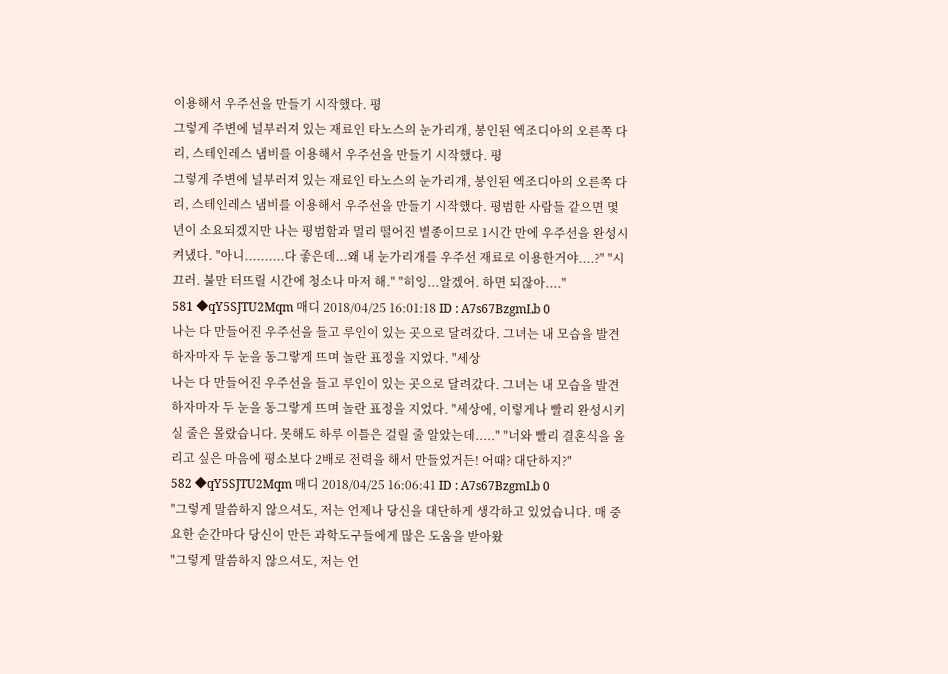이용해서 우주선을 만들기 시작했다. 평
그렇게 주변에 널부러져 있는 재료인 타노스의 눈가리개, 봉인된 엑조디아의 오른쪽 다리, 스테인레스 냄비를 이용해서 우주선을 만들기 시작했다. 평
그렇게 주변에 널부러져 있는 재료인 타노스의 눈가리개, 봉인된 엑조디아의 오른쪽 다리, 스테인레스 냄비를 이용해서 우주선을 만들기 시작했다. 평범한 사람들 같으면 몇 년이 소요되겠지만 나는 평범함과 멀리 떨어진 별종이므로 1시간 만에 우주선을 완성시켜냈다. "아니..........다 좋은데...왜 내 눈가리개를 우주선 재료로 이용한거야....?" "시끄러. 불만 터뜨릴 시간에 청소나 마저 해." "히잉...알겠어. 하면 되잖아...."
581 ◆qY5SJTU2Mqm 매디 2018/04/25 16:01:18 ID : A7s67BzgmLb 0
나는 다 만들어진 우주선을 들고 루인이 있는 곳으로 달려갔다. 그녀는 내 모습을 발견하자마자 두 눈을 동그랗게 뜨며 놀란 표정을 지었다. "세상
나는 다 만들어진 우주선을 들고 루인이 있는 곳으로 달려갔다. 그녀는 내 모습을 발견하자마자 두 눈을 동그랗게 뜨며 놀란 표정을 지었다. "세상에, 이렇게나 빨리 완성시키실 줄은 몰랐습니다. 못해도 하루 이틀은 걸릴 줄 알았는데....." "너와 빨리 결혼식을 올리고 싶은 마음에 평소보다 2배로 전력을 해서 만들었거든! 어때? 대단하지?"
582 ◆qY5SJTU2Mqm 매디 2018/04/25 16:06:41 ID : A7s67BzgmLb 0
"그렇게 말씀하지 않으셔도, 저는 언제나 당신을 대단하게 생각하고 있었습니다. 매 중요한 순간마다 당신이 만든 과학도구들에게 많은 도움을 받아왔
"그렇게 말씀하지 않으셔도, 저는 언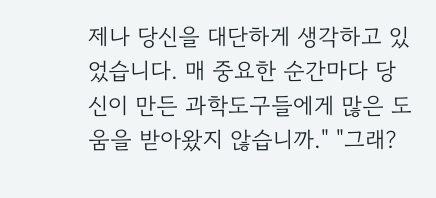제나 당신을 대단하게 생각하고 있었습니다. 매 중요한 순간마다 당신이 만든 과학도구들에게 많은 도움을 받아왔지 않습니까." "그래?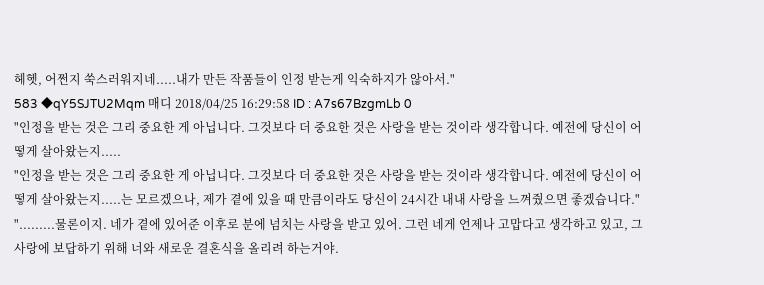헤헷, 어쩐지 쑥스러워지네.....내가 만든 작품들이 인정 받는게 익숙하지가 않아서."
583 ◆qY5SJTU2Mqm 매디 2018/04/25 16:29:58 ID : A7s67BzgmLb 0
"인정을 받는 것은 그리 중요한 게 아닙니다. 그것보다 더 중요한 것은 사랑을 받는 것이라 생각합니다. 예전에 당신이 어떻게 살아왔는지.....
"인정을 받는 것은 그리 중요한 게 아닙니다. 그것보다 더 중요한 것은 사랑을 받는 것이라 생각합니다. 예전에 당신이 어떻게 살아왔는지.....는 모르겠으나, 제가 곁에 있을 때 만큼이라도 당신이 24시간 내내 사랑을 느껴줬으면 좋겠습니다." ".........물론이지. 네가 곁에 있어준 이후로 분에 넘치는 사랑을 받고 있어. 그런 네게 언제나 고맙다고 생각하고 있고, 그 사랑에 보답하기 위해 너와 새로운 결혼식을 올리려 하는거야.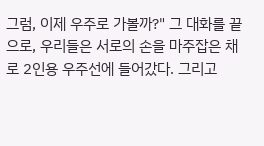그럼, 이제 우주로 가볼까?" 그 대화를 끝으로, 우리들은 서로의 손을 마주잡은 채로 2인용 우주선에 들어갔다. 그리고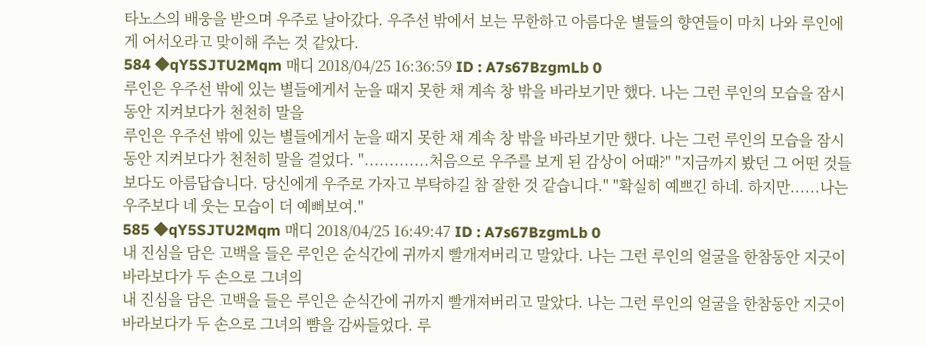타노스의 배웅을 받으며 우주로 날아갔다. 우주선 밖에서 보는 무한하고 아름다운 별들의 향연들이 마치 나와 루인에게 어서오라고 맞이해 주는 것 같았다.
584 ◆qY5SJTU2Mqm 매디 2018/04/25 16:36:59 ID : A7s67BzgmLb 0
루인은 우주선 밖에 있는 별들에게서 눈을 때지 못한 채 계속 창 밖을 바라보기만 했다. 나는 그런 루인의 모습을 잠시동안 지켜보다가 천천히 말을
루인은 우주선 밖에 있는 별들에게서 눈을 때지 못한 채 계속 창 밖을 바라보기만 했다. 나는 그런 루인의 모습을 잠시동안 지켜보다가 천천히 말을 걸었다. ".............처음으로 우주를 보게 된 감상이 어때?" "지금까지 봤던 그 어떤 것들 보다도 아름답습니다. 당신에게 우주로 가자고 부탁하길 참 잘한 것 같습니다." "확실히 예쁘긴 하네. 하지만......나는 우주보다 네 웃는 모습이 더 예뻐보여."
585 ◆qY5SJTU2Mqm 매디 2018/04/25 16:49:47 ID : A7s67BzgmLb 0
내 진심을 담은 고백을 들은 루인은 순식간에 귀까지 빨개져버리고 말았다. 나는 그런 루인의 얼굴을 한참동안 지긋이 바라보다가 두 손으로 그녀의
내 진심을 담은 고백을 들은 루인은 순식간에 귀까지 빨개져버리고 말았다. 나는 그런 루인의 얼굴을 한참동안 지긋이 바라보다가 두 손으로 그녀의 뺨을 감싸들었다. 루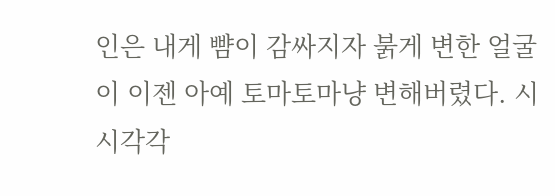인은 내게 뺨이 감싸지자 붉게 변한 얼굴이 이젠 아예 토마토마냥 변해버렸다. 시시각각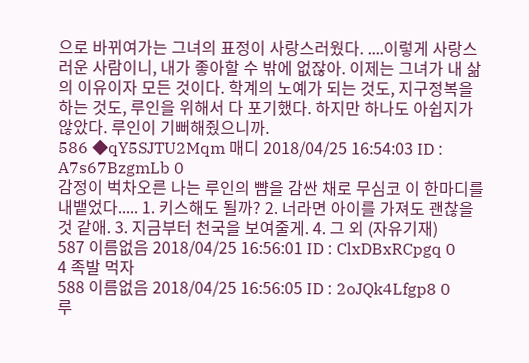으로 바뀌여가는 그녀의 표정이 사랑스러웠다. ....이렇게 사랑스러운 사람이니, 내가 좋아할 수 밖에 없잖아. 이제는 그녀가 내 삶의 이유이자 모든 것이다. 학계의 노예가 되는 것도, 지구정복을 하는 것도, 루인을 위해서 다 포기했다. 하지만 하나도 아쉽지가 않았다. 루인이 기뻐해줬으니까.
586 ◆qY5SJTU2Mqm 매디 2018/04/25 16:54:03 ID : A7s67BzgmLb 0
감정이 벅차오른 나는 루인의 뺨을 감싼 채로 무심코 이 한마디를 내뱉었다..... 1. 키스해도 될까? 2. 너라면 아이를 가져도 괜찮을 것 같애. 3. 지금부터 천국을 보여줄게. 4. 그 외 (자유기재)
587 이름없음 2018/04/25 16:56:01 ID : ClxDBxRCpgq 0
4 족발 먹자
588 이름없음 2018/04/25 16:56:05 ID : 2oJQk4Lfgp8 0
루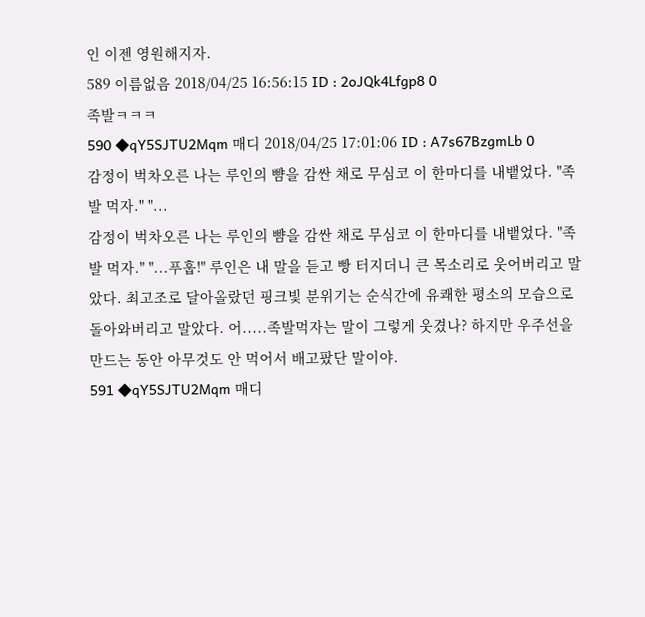인 이젠 영원해지자.
589 이름없음 2018/04/25 16:56:15 ID : 2oJQk4Lfgp8 0
족발ㅋㅋㅋ
590 ◆qY5SJTU2Mqm 매디 2018/04/25 17:01:06 ID : A7s67BzgmLb 0
감정이 벅차오른 나는 루인의 뺨을 감싼 채로 무심코 이 한마디를 내뱉었다. "족발 먹자." "...
감정이 벅차오른 나는 루인의 뺨을 감싼 채로 무심코 이 한마디를 내뱉었다. "족발 먹자." "...푸훕!" 루인은 내 말을 듣고 빵 터지더니 큰 목소리로 웃어버리고 말았다. 최고조로 달아올랐던 핑크빛 분위기는 순식간에 유쾌한 평소의 모습으로 돌아와버리고 말았다. 어.....족발먹자는 말이 그렇게 웃겼나? 하지만 우주선을 만드는 동안 아무것도 안 먹어서 배고팠단 말이야.
591 ◆qY5SJTU2Mqm 매디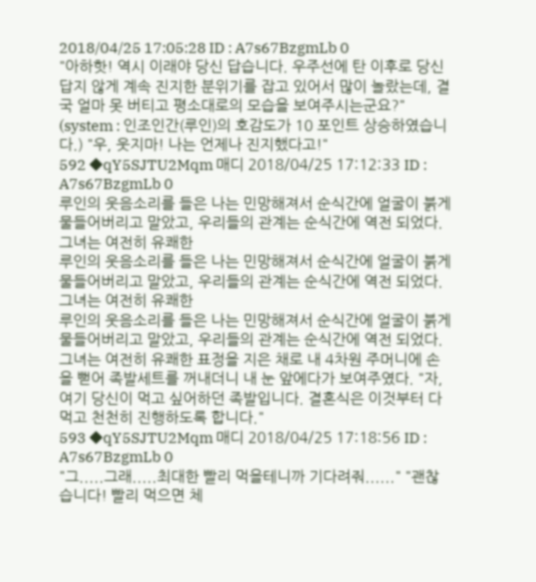2018/04/25 17:05:28 ID : A7s67BzgmLb 0
"아하핫! 역시 이래야 당신 답습니다. 우주선에 탄 이후로 당신 답지 않게 계속 진지한 분위기를 잡고 있어서 많이 놀랐는데, 결국 얼마 못 버티고 평소대로의 모습을 보여주시는군요?" (system : 인조인간(루인)의 호감도가 10 포인트 상승하였습니다.) "우, 웃지마! 나는 언제나 진지했다고!"
592 ◆qY5SJTU2Mqm 매디 2018/04/25 17:12:33 ID : A7s67BzgmLb 0
루인의 웃음소리를 들은 나는 민망해져서 순식간에 얼굴이 붉게 물들어버리고 말았고, 우리들의 관계는 순식간에 역전 되었다. 그녀는 여전히 유쾌한
루인의 웃음소리를 들은 나는 민망해져서 순식간에 얼굴이 붉게 물들어버리고 말았고, 우리들의 관계는 순식간에 역전 되었다. 그녀는 여전히 유쾌한
루인의 웃음소리를 들은 나는 민망해져서 순식간에 얼굴이 붉게 물들어버리고 말았고, 우리들의 관계는 순식간에 역전 되었다. 그녀는 여전히 유쾌한 표정을 지은 채로 내 4차원 주머니에 손을 뻗어 족발세트를 꺼내더니 내 눈 앞에다가 보여주였다. "자, 여기 당신이 먹고 싶어하던 족발입니다. 결혼식은 이것부터 다 먹고 천천히 진행하도록 합니다."
593 ◆qY5SJTU2Mqm 매디 2018/04/25 17:18:56 ID : A7s67BzgmLb 0
"그.....그래.....최대한 빨리 먹을테니까 기다려줘......" "괜찮습니다! 빨리 먹으면 체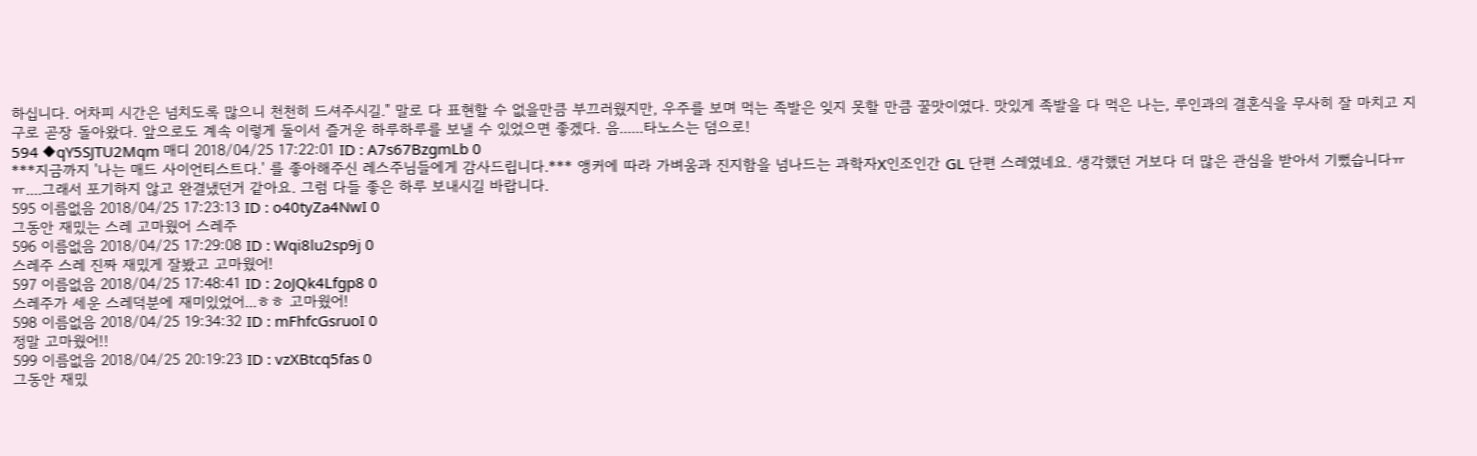하십니다. 어차피 시간은 넘치도록 많으니 천천히 드셔주시길." 말로 다 표현할 수 없을만큼 부끄러웠지만, 우주를 보며 먹는 족발은 잊지 못할 만큼 꿀맛이였다. 맛있게 족발을 다 먹은 나는, 루인과의 결혼식을 무사히 잘 마치고 지구로 곧장 돌아왔다. 앞으로도 계속 이렇게 둘이서 즐거운 하루하루를 보낼 수 있었으면 좋겠다. 음......타노스는 덤으로!
594 ◆qY5SJTU2Mqm 매디 2018/04/25 17:22:01 ID : A7s67BzgmLb 0
***지금까지 '나는 매드 사이언티스트다.' 를 좋아해주신 레스주님들에게 감사드립니다.*** 앵커에 따라 가벼움과 진지함을 넘나드는 과학자X인조인간 GL 단편 스레였네요. 생각했던 거보다 더 많은 관심을 받아서 기뻤습니다ㅠㅠ....그래서 포기하지 않고 완결냈던거 같아요. 그럼 다들 좋은 하루 보내시길 바랍니다.
595 이름없음 2018/04/25 17:23:13 ID : o40tyZa4NwI 0
그동안 재밌는 스레 고마웠어 스레주
596 이름없음 2018/04/25 17:29:08 ID : Wqi8lu2sp9j 0
스레주 스레 진짜 재밌게 잘봤고 고마웠어!
597 이름없음 2018/04/25 17:48:41 ID : 2oJQk4Lfgp8 0
스레주가 세운 스레덕분에 재미있었어...ㅎㅎ 고마웠어!
598 이름없음 2018/04/25 19:34:32 ID : mFhfcGsruoI 0
정말 고마웠어!!
599 이름없음 2018/04/25 20:19:23 ID : vzXBtcq5fas 0
그동안 재밌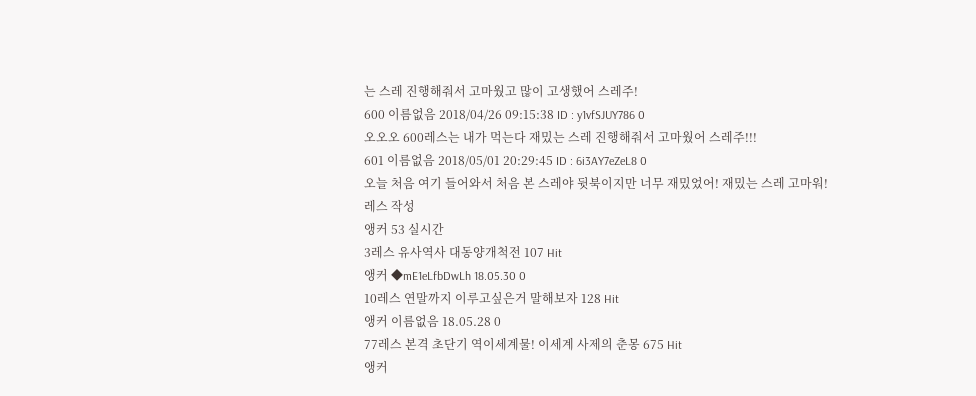는 스레 진행해줘서 고마웠고 많이 고생했어 스레주!
600 이름없음 2018/04/26 09:15:38 ID : y1vfSJUY786 0
오오오 600레스는 내가 먹는다 재밌는 스레 진행해줘서 고마웠어 스레주!!!
601 이름없음 2018/05/01 20:29:45 ID : 6i3AY7eZeL8 0
오늘 처음 여기 들어와서 처음 본 스레야 뒷북이지만 너무 재밌었어! 재밌는 스레 고마워!
레스 작성
앵커 53 실시간
3레스 유사역사 대동양개척전 107 Hit
앵커 ◆mE1eLfbDwLh 18.05.30 0
10레스 연말까지 이루고싶은거 말해보자 128 Hit
앵커 이름없음 18.05.28 0
77레스 본격 초단기 역이세계물! 이세계 사제의 춘몽 675 Hit
앵커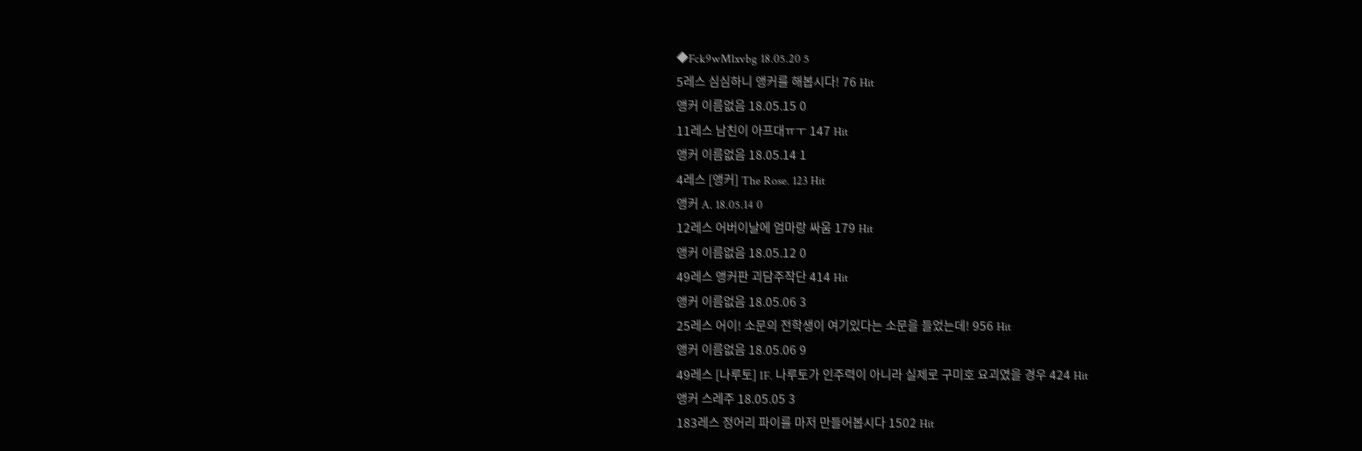◆Fck9wMlxvbg 18.05.20 5
5레스 심심하니 앵커를 해봅시다! 76 Hit
앵커 이름없음 18.05.15 0
11레스 남친이 아프대ㅠㅜ 147 Hit
앵커 이름없음 18.05.14 1
4레스 [앵커] The Rose. 123 Hit
앵커 A. 18.05.14 0
12레스 어버이날에 엄마랑 싸움 179 Hit
앵커 이름없음 18.05.12 0
49레스 앵커판 괴담주작단 414 Hit
앵커 이름없음 18.05.06 3
25레스 어이! 소문의 전학생이 여기있다는 소문을 들었는데! 956 Hit
앵커 이름없음 18.05.06 9
49레스 [나루토] IF. 나루토가 인주력이 아니라 실제로 구미호 요괴였을 경우 424 Hit
앵커 스레주 18.05.05 3
183레스 정어리 파이를 마저 만들어봅시다 1502 Hit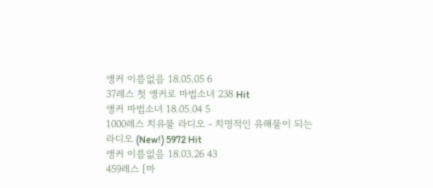앵커 이름없음 18.05.05 6
37레스 첫 앵커로 마법소녀 238 Hit
앵커 마법소녀 18.05.04 5
1000레스 치유물 라디오 - 치명적인 유해물이 되는 라디오 (New!) 5972 Hit
앵커 이름없음 18.03.26 43
459레스 [마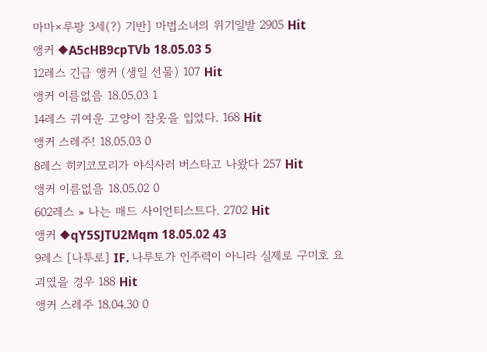마마×루팡 3세(?) 기반] 마법소녀의 위기일발 2905 Hit
앵커 ◆A5cHB9cpTVb 18.05.03 5
12레스 긴급 앵커 (생일 선물) 107 Hit
앵커 이름없음 18.05.03 1
14레스 귀여운 고양이 잠옷을 입었다. 168 Hit
앵커 스레주! 18.05.03 0
8레스 히키코모리가 야식사러 버스타고 나왔다 257 Hit
앵커 이름없음 18.05.02 0
602레스 » 나는 매드 사이언티스트다. 2702 Hit
앵커 ◆qY5SJTU2Mqm 18.05.02 43
9레스 [나투로] IF. 나루토가 인주력이 아니라 실제로 구미호 요괴였을 경우 188 Hit
앵커 스레주 18.04.30 0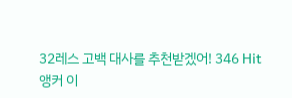32레스 고백 대사를 추천받겠어! 346 Hit
앵커 이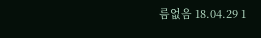름없음 18.04.29 1